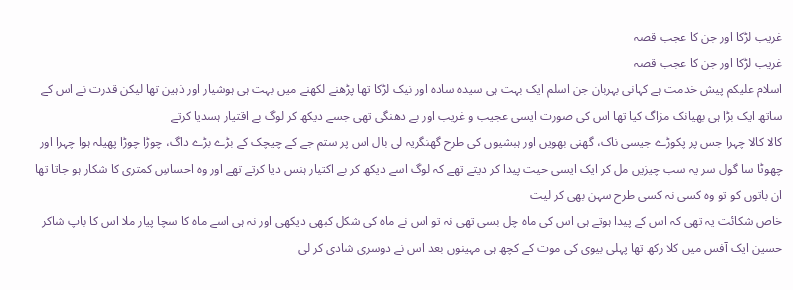غریب لڑکا اور جن کا عجب قصہ
غریب لڑکا اور جن کا عجب قصہ
اسلام علیکم پیش خدمت ہے کہانی بہربان جن اسلم ایک بہت ہی سیدہ سادہ اور نیک لڑکا تھا پڑھنے لکھنے میں بہت ہی ہوشیار اور ذہین تھا لیکن قدرت نے اس کے ساتھ ایک بڑا ہی بھیانک مزاگ کیا تھا اس کی صورت ایسی عجیب و غریب اور بے دھنگی تھی جسے دیکھ کر لوگ بے اقتیار ہسدیا کرتے
کالا کالا چہرا جس پر پکوڑے جیسی ناک، گھنی بھویں اور ہبشیوں کی طرح گھنگریہ لی بال اس پر ستم جے کے چیچک کے بڑے بڑے داگ، چوڑا چوڑا پھیلہ ہوا چہرا اور چھوٹا سا گول سر یہ سب چیزیں مل کر ایک ایسی حیت پیدا کر دیتے تھے کہ لوگ اسے دیکھ کر بے اکتیار ہنس دیا کرتے تھے اور وہ احساسِ کمتری کا شکار ہو جاتا تھا ان باتوں کو تو وہ کسی نہ کسی طرح سہن بھی کر لیت
خاص شکائت یہ تھی کہ اس کے پیدا ہوتے ہی اس کی ماہ چل بسی تھی نہ تو اس نے ماہ کی شکل کبھی دیکھی اور نہ ہی اسے ماہ کا سچا پیار ملا اس کا باپ شاکر حسین ایک آفس میں کلا رکھ تھا پہلی بیوی کی موت کے کچھ ہی مہینوں بعد اس نے دوسری شادی کر لی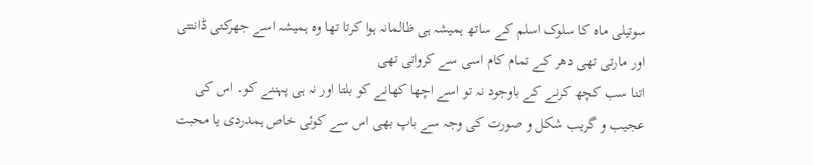سوتیلی ماہ کا سلوک اسلم کے ساتھ ہمیشہ ہی ظالمانہ ہوا کرتا تھا وہ ہمیشہ اسے جھرکتی ڈانتتی اور مارتی تھی دھر کے تمام کام اسی سے کرواتی تھی
اتنا سب کچھ کرنے کے باوجود نہ تو اسے اچھا کھانے کو بلتا اور نہ ہی پہننے کو۔ اس کی عجیب و گریب شکل و صورت کی وجہ سے باپ بھی اس سے کوئی خاص ہمدردی یا محبت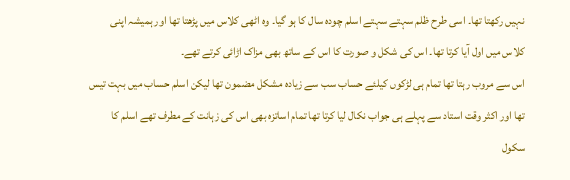نہیں رکھتا تھا۔ اسی طرح ظلم سہتے سہتے اسلم چودہ سال کا ہو گیا۔ وہ اٹھی کلاس میں پڑھتا تھا اور ہمیشہ اپنی کلاس میں اول آیا کرتا تھا۔ اس کی شکل و صورت کا اس کے ساتھ بھی مزاک اڑائی کرتے تھے۔
اس سے مروب رہتا تھا تمام ہی لڑکوں کیلئے حساب سب سے زیادہ مشکل مضمون تھا لیکن اسلم حساب میں بہت تیس تھا اور اکثر وقت استاد سے پہلے ہی جواب نکال لیا کرتا تھا تمام اساتزہ بھی اس کی زہانت کے مطرف تھے اسلم کا سکول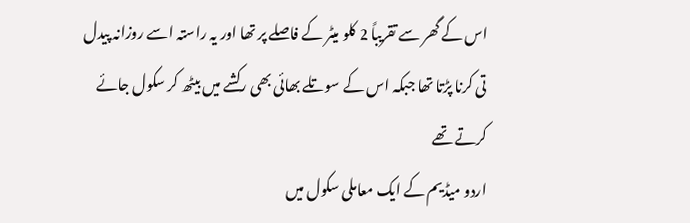اس کے گھر سے تقریباً 2 کلو میٹر کے فاصلے پر تھا اور یہ راستہ اسے روزانہ پیدل تی کرنا پڑتا تھا جبکہ اس کے سوتلے بھائی بھی رکشے میں بیٹھ کر سکول جائے کرتے تھے
اردو میڈیم کے ایک معاملی سکول میں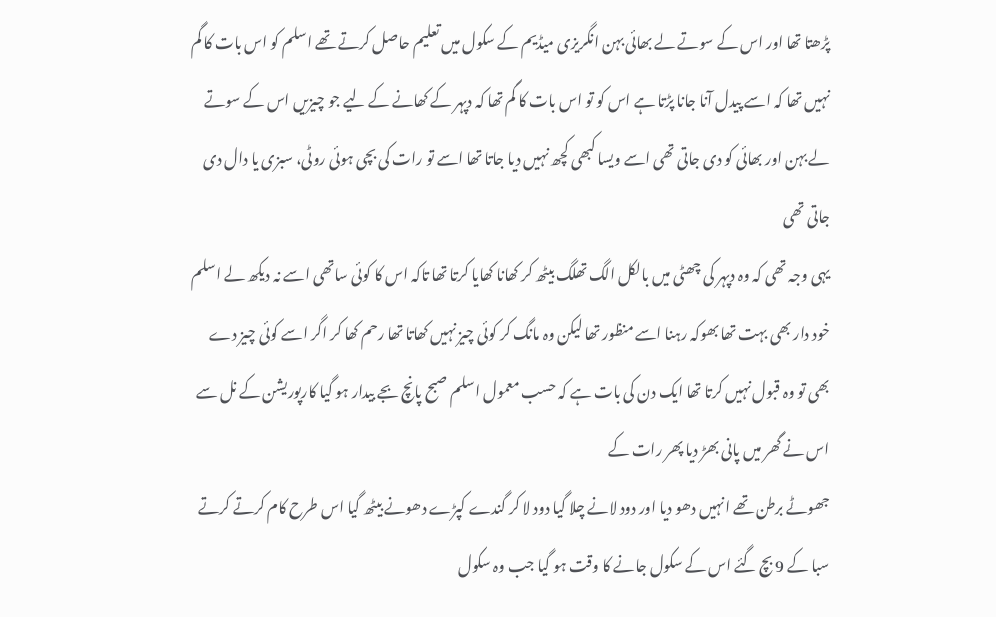پڑھتا تھا اور اس کے سوتے لے بھائی بہن انگریزی میڈیم کے سکول میں تعلیم حاصل کرتے تھے اسلم کو اس بات کا گم نہیں تھا کہ اسے پیدل آنا جانا پڑتا ہے اس کو تو اس بات کا گم تھا کہ دپہر کے کھانے کے لیے جو چیزیں اس کے سوتے لے بہن اور بھائی کو دی جاتی تھی اسے ویسا کبھی کچھ نہیں دیا جاتا تھا اسے تو رات کی بچی ہوئی روٹی، سبزی یا دال دی جاتی تھی
یہی وجہ تھی کہ وہ دپہر کی چھٹی میں بالکل الگ تھلگ بیٹھ کر کھانا کھایا کرتا تھا تاکہ اس کا کوئی ساتھی اسے نہ دیکھ لے اسلم خود دار بھی بہت تھا بھوکہ رہنا اسے منظور تھا لیکن وہ مانگ کر کوئی چیز نہیں کھاتا تھا رحم کھا کر اگر اسے کوئی چیز دے بھی تو وہ قبول نہیں کرتا تھا ایک دن کی بات ہے کہ حسب معمول اسلم صبح پانچ بجے بیدار ہو گیا کارپوریشن کے نل سے اس نے گھر میں پانی بھڑ دیا پھر رات کے
جھوٹے برطن تھے انہیں دھو دیا اور دود لانے چلا گیا دود لا کر گندے کپڑے دھونے بیٹھ گیا اس طرح کام کرتے کرتے سبا کے 9 بچ گئے اس کے سکول جانے کا وقت ہو گیا جب وہ سکول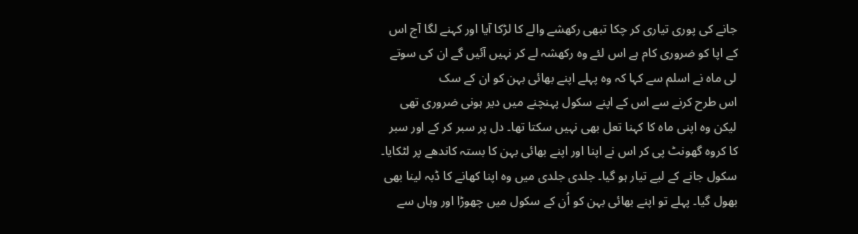جانے کی پوری تیاری کر چکا تبھی رکھشے والے کا لڑکا آیا اور کہنے لگا آج اس کے اپا کو ضروری کام ہے اس لئے وہ رکھشہ لے کر نہیں آئیں گے ان کی سوتے لی ماہ نے اسلم سے کہا کہ وہ پہلے اپنے بھائی بہن کو ان کے سک
اس طرح کرنے سے اس کے اپنے سکول پہنچنے میں دیر ہونی ضروری تھی لیکن وہ اپنی ماہ کا کہنا تعل بھی نہیں سکتا تھا۔ دل پر سبر کر کے اور سبر کا کروہ گھونٹ پی کر اس نے اپنا اور اپنے بھائی بہن کا بستہ کاندھے پر لٹکایا۔ سکول جانے کے لیے تیار ہو گیا۔ جلدی جلدی میں وہ اپنا کھانے کا ڈبہ لینا بھی بھول گیا۔ پہلے تو اپنے بھائی بہن کو اُن کے سکول میں چھوڑا اور وہاں سے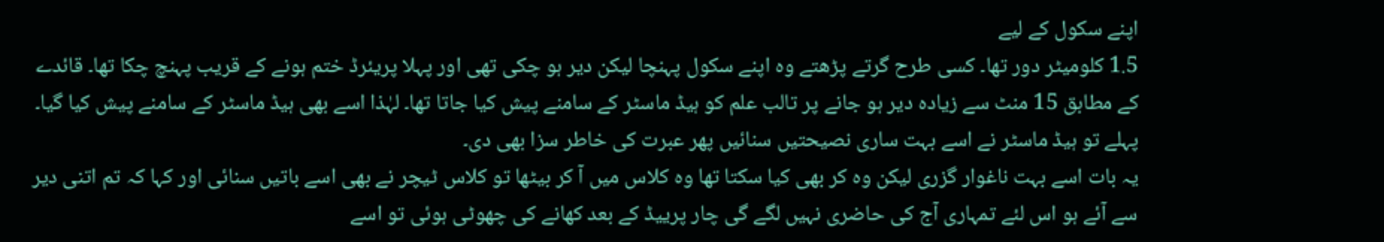اپنے سکول کے لیے
1.5 کلومیٹر دور تھا۔ کسی طرح گرتے پڑھتے وہ اپنے سکول پہنچا لیکن دیر ہو چکی تھی اور پہلا پریئرڈ ختم ہونے کے قریب پہنچ چکا تھا۔ قائدے کے مطابق 15 منٹ سے زیادہ دیر ہو جانے پر تالب علم کو ہیڈ ماسٹر کے سامنے پیش کیا جاتا تھا۔ لہٰذا اسے بھی ہیڈ ماسٹر کے سامنے پیش کیا گیا۔ پہلے تو ہیڈ ماسٹر نے اسے بہت ساری نصیحتیں سنائیں پھر عبرت کی خاطر سزا بھی دی۔
یہ بات اسے بہت ناغوار گزری لیکن وہ کر بھی کیا سکتا تھا وہ کلاس میں آ کر بیٹھا تو کلاس ٹیچر نے بھی اسے باتیں سنائی اور کہا کہ تم اتنی دیر سے آئے ہو اس لئے تمہاری آج کی حاضری نہیں لگے گی چار پرییڈ کے بعد کھانے کی چھوٹی ہوئی تو اسے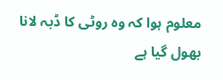معلوم ہوا کہ وہ روٹی کا ڈبہ لانا بھول گیا ہے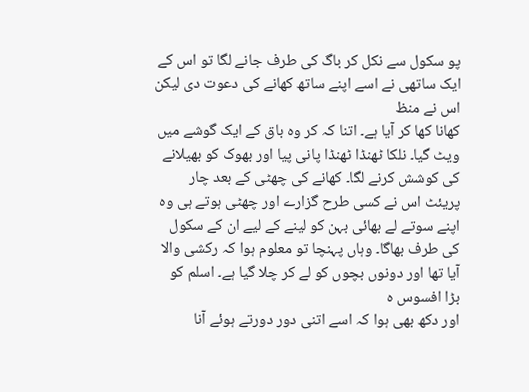پو سکول سے نکل کر باگ کی طرف جانے لگا تو اس کے ایک ساتھی نے اسے اپنے ساتھ کھانے کی دعوت دی لیکن اس نے منظ
کھانا کھا کر آیا ہے۔ اتنا کہ کر وہ باق کے ایک گوشے میں ویٹ گیا۔ نلکا ٹھنڈا ٹھنڈا پانی پیا اور بھوک کو بھیلانے کی کوشش کرنے لگا۔ کھانے کی چھٹی کے بعد چار پریئٹ اس نے کسی طرح گزارے اور چھٹی ہوتے ہی وہ اپنے سوتے لے بھائی بہن کو لینے کے لیے ان کے سکول کی طرف بھاگا۔ وہاں پہنچا تو معلوم ہوا کہ رکشی والا آیا تھا اور دونوں بچوں کو لے کر چلا گیا ہے۔ اسلم کو بڑا افسوس ہ
اور دکھ بھی ہوا کہ اسے اتنی دور دورتے ہوئے آنا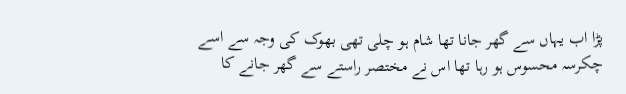پڑا اب یہاں سے گھر جانا تھا شام ہو چلی تھی بھوک کی وجہ سے اسے چکرسہ محسوس ہو رہا تھا اس نے مختصر راستے سے گھر جانے کا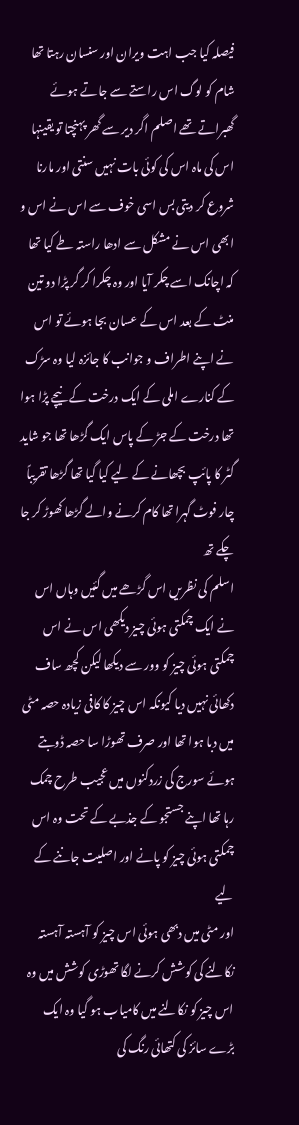فیصلہ کیا جب اہت ویران اور سنسان رہتا تھا شام کو لوگ اس راستے سے جاتے ہوئے گھبراتے تھے اصلم اگر دیر سے گھر پہنچتا تو یقینہا اس کی ماہ اس کی کوئی بات نہیں سنتی اور مارنا شروع کر دیتی بس اسی خوف سے اس نے اس و
ابھی اس نے مشکل سے ادھا راستہ طے کیا تھا کہ اچانک اسے چکر آیا اور وہ چکرا کر گر پڑا دو تین منٹ کے بعد اس کے عسان بجا ہوئے تو اس نے اپنے اطراف و جوانب کا جائزہ لیا وہ سڑک کے کنارے املی کے ایک درخت کے نیچے پڑا ہوا تھا درخت کے جڑ کے پاس ایک گڑھا تھا جو شاید گٹر کا پائپ بچھانے کے لیے کیا گیا تھا گڑھا تقریباً چار فوٹ گہرا تھا کام کرنے والے گڑھا کھوڑ کر جا چکے تھ
اسلم کی نظریں اس گڑھے میں گئیں وہاں اس نے ایک چمکتی ہوئی چیز دیکھی اس نے اس چمکتی ہوئی چیز کو وور سے دیکھا لیکن کچھ ساف دکھائی نہیں دیا کیونکہ اس چیز کا کافی زیادہ حصہ مٹی میں دبا ہوا تھا اور صرف تھوڑا سا حصہ ڈوبتے ہوئے سورج کی زردکنوں میں عجیب طرح چمک رہا تھا اپنے جستجو کے جذبے کے تحت وہ اس چمکتی ہوئی چیز کو پانے اور اصلیت جاننے کے لیے
اور مٹی میں دبھی ہوئی اس چیز کو آہستہ آہستہ نکالنے کی کوشش کرنے لگا تھوڑی کوشش میں وہ اس چیز کو نکالنے میں کامیاب ہو گیا وہ ایک بڑے سائز کی کتھائی رنگ کی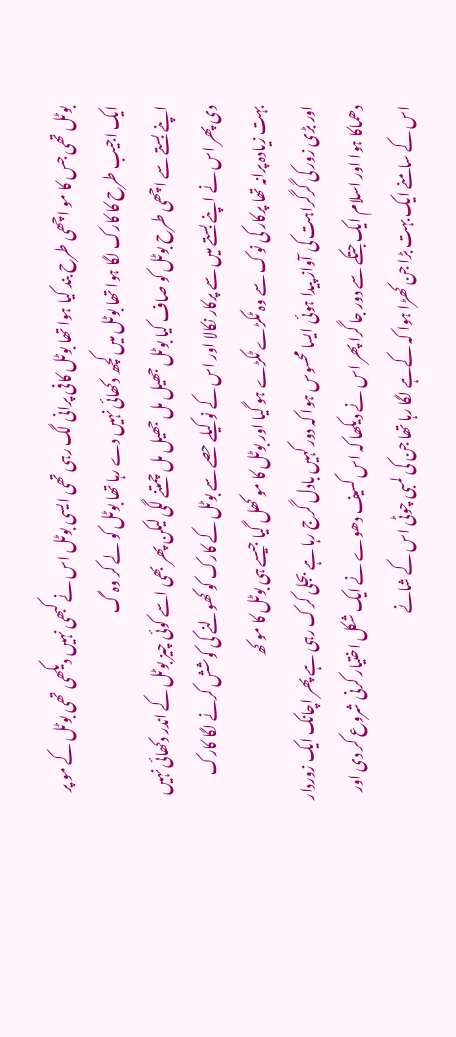بوٹل تھی جس کا مو اچھی طرح بند کیا ہوا تھا بوٹل کافی پرانی لگ رہی تھی ایسی بوٹل اس نے کبھی نہیں دیکھی تھی بوٹل کے مو پر ایک اجیب طرح کا کارک لگا ہوا تھا بوٹل میں کچھ دکھائی نہیں دے رہا تھا بوٹل کو لے کر وہ گ
اپنے بستے سے اچھی طرح بوٹل کو صاف کیا بوٹل جھیل مل جھیل مل چمتنے لگی لیکن پھر بھی اسے کوئی چیز بوٹل کے اندر دکھائی نہیں دی پھر اس نے اپنے بستے میں سے پرکار نکالا اور اس کے نوکیلے حصے سے بوٹل کے کارک کو کھولنے کی کوشش کرنے لگا کارک بہت زیادہ پرانہ تھا پرکار کی نوک سے وہ ٹکڑے ٹکڑے ہو گیا اور بوٹل کا مو کھل گیا جیسے ہی بوٹل کا مو کھ
اور بڑی زور کی گرگراہت کی آواز پیدا ہوئی ایسا محسوس ہوا کہ دور کہیں بادل گرج رہا ہے بجلی کرک رہی ہے پھر اچانک ایک زوردار دھماکا ہوا اور اسلام ایک جتکے سے دور جا گرا پھر اس نے دیکھا کہ اس کسیف دھوے نے ایک شکل اختیار کرنی شروع کر دی اور اس کے سامنے ایک بہت بڑا جن کھڑا ہوا کہ کےہے لگا رہا تھا جن کی لمبی چوٹی اس کے شانے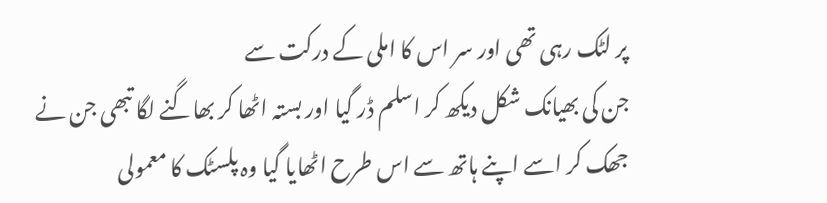پر لٹک رہی تھی اور سر اس کا املی کے درکت سے
جن کی بھیانک شکل دیکھ کر اسلم ڈر گیا اور بستہ اٹھا کر بھاگنے لگا تبھی جن نے جھک کر اسے اپنے ہاتھ سے اس طرح اٹھایا گیا وہ پلسٹک کا معمولی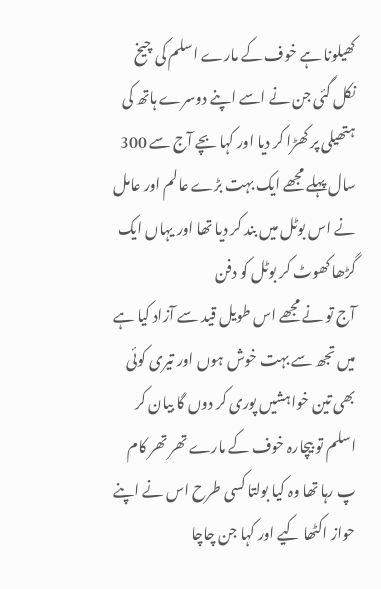کھیلونا ہے خوف کے مارے اسلم کی چیخ نکل گئی جن نے اسے اپنے دوسرے ہاتھ کی ہتھیلی پر کھڑا کر دیا اور کہا بچے آج سے 300 سال پہلے مجھے ایک بہت بڑے عالم اور عامل نے اس بوٹل میں بند کر دیا تھا اور یہاں ایک گڑھا کھوٹ کر بوٹل کو دفن
آج تو نے مجھے اس طویل قید سے آزاد کیا ہے میں تجھ سے بہت خوش ہوں اور تیری کوئی بھی تین خواہشیں پوری کر دوں گا بیان کر اسلم تو بیچارہ خوف کے مارے تھر تھر کام پ رہا تھا وہ کیا بولتا کسی طرح اس نے اپنے حواز اکٹھا کیے اور کہا جن چاچا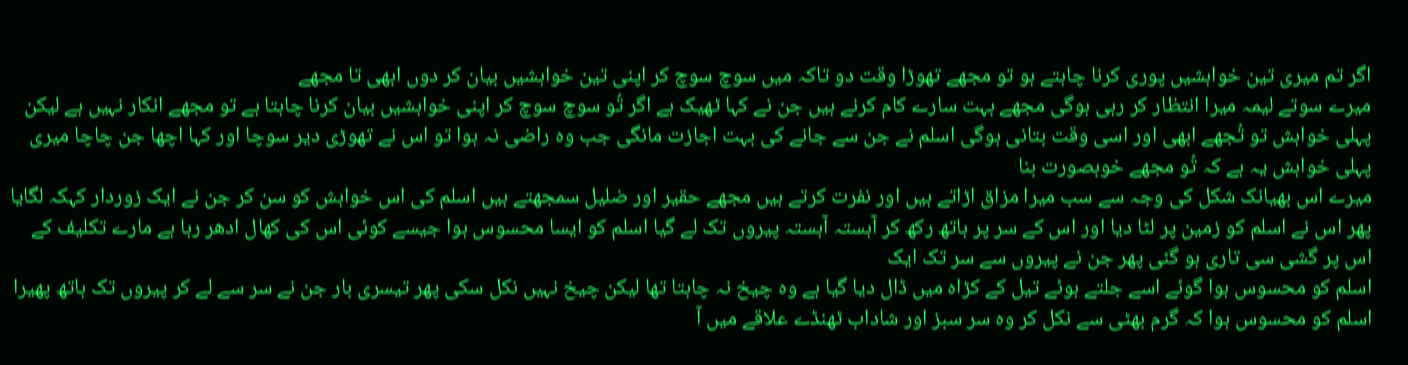اگر تم میری تین خواہشیں پوری کرنا چاہتے ہو تو مجھے تھوڑا وقت دو تاکہ میں سوچ سوچ کر اپنی تین خواہشیں بیان کر دوں ابھی تا مجھے
میرے سوتے لیمہ میرا انتظار کر رہی ہوگی مجھے بہت سارے کام کرنے ہیں جن نے کہا ٹھیک ہے اگر تُو سوچ سوچ کر اپنی خواہشیں بیان کرنا چاہتا ہے تو مجھے انکار نہیں ہے لیکن پہلی خواہش تو تُجھے ابھی اور اسی وقت بتانی ہوگی اسلم نے جن سے جانے کی بہت اجازت مانگی جب وہ راضی نہ ہوا تو اس نے تھوڑی دیر سوچا اور کہا اچھا جن چاچا میری پہلی خواہش یہ ہے کہ تُو مجھے خوبصورت بنا
میرے اس بھیانک شکل کی وجہ سے سب میرا مزاق اڑاتے ہیں اور نفرت کرتے ہیں مجھے حقیر اور ضلیل سمجھتے ہیں اسلم کی اس خواہش کو سن کر جن نے ایک زوردار کہکہ لگایا پھر اس نے اسلم کو زمین پر لٹا دیا اور اس کے سر پر ہاتھ رکھ کر آہستہ آہستہ پیروں تک لے گیا اسلم کو ایسا محسوس ہوا جیسے کوئی اس کی کھال ادھر رہا ہے مارے تکلیف کے اس پر گشی سی تاری ہو گئی پھر جن نے پیروں سے سر تک ایک
اسلم کو محسوس ہوا گوئے اسے جلتے ہوئے تیل کے کڑاہ میں ڈال دیا گیا ہے وہ چیخ نہ چاہتا تھا لیکن چیخ نہیں نکل سکی پھر تیسری بار جن نے سر سے لے کر پیروں تک ہاتھ پھیرا اسلم کو محسوس ہوا کہ گرم بھٹی سے نکل کر وہ سر سبز اور شاداب ٹھنڈے علاقے میں آ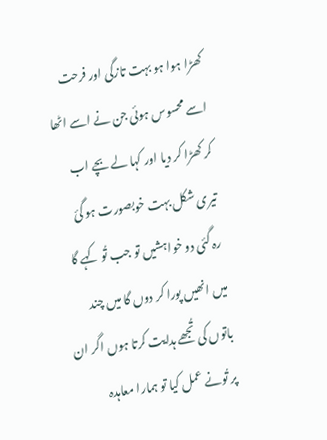کھڑا ہوا ہو بہت تازگی اور فرحت اسے محسوس ہوئی جن نے اسے اٹھا کر کھڑا کر دیا اور کہا لے بچے اب تیری شکل بہت خوبصورت ہو گئ
رہ گئی دو خواہشیں تو جب تُو کہے گا میں انھیں پورا کر دوں گا میں چند باتوں کی تُجھے ہدایت کرتا ہوں اگر ان پر تُونے عمل کیا تو ہمارا معاہدہ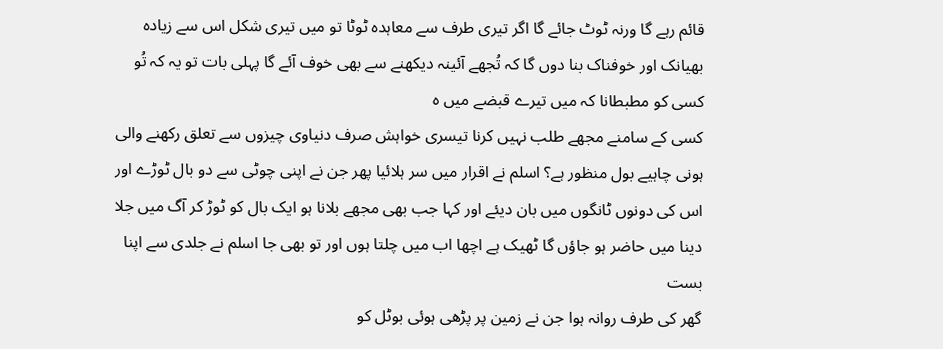قائم رہے گا ورنہ ٹوٹ جائے گا اگر تیری طرف سے معاہدہ ٹوٹا تو میں تیری شکل اس سے زیادہ بھیانک اور خوفناک بنا دوں گا کہ تُجھے آئینہ دیکھنے سے بھی خوف آئے گا پہلی بات تو یہ کہ تُو کسی کو مطبطانا کہ میں تیرے قبضے میں ہ
کسی کے سامنے مجھے طلب نہیں کرنا تیسری خواہش صرف دنیاوی چیزوں سے تعلق رکھنے والی ہونی چاہیے بول منظور ہے؟ اسلم نے اقرار میں سر ہلائیا پھر جن نے اپنی چوٹی سے دو بال ٹوڑے اور اس کی دونوں ٹانگوں میں بان دیئے اور کہا جب بھی مجھے بلانا ہو ایک بال کو ٹوڑ کر آگ میں جلا دینا میں حاضر ہو جاؤں گا ٹھیک ہے اچھا اب میں چلتا ہوں اور تو بھی جا اسلم نے جلدی سے اپنا بست
گھر کی طرف روانہ ہوا جن نے زمین پر پڑھی ہوئی بوٹل کو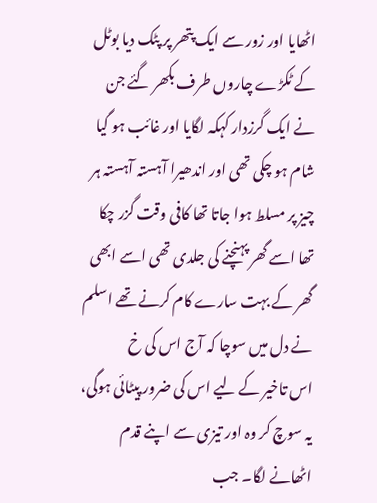اٹھایا اور زور سے ایک پتھر پر پٹک دیا بوٹل کے ٹکڑے چاروں طرف بکھر گئے جن نے ایک گرزدار کہکہ لگایا اور غائب ہو گیا شام ہو چکی تھی اور اندھیرا آہستہ آہستہ ہر چیز پر مسلط ہوا جاتا تھا کافی وقت گزر چکا تھا اسے گھر پہنچنے کی جلدی تھی اسے ابھی گھر کے بہت سارے کام کرنے تھے اسلم نے دل میں سوچا کہ آج اس کی خ
اس تاخیر کے لیے اس کی ضرور پیٹائی ہوگی، یہ سوچ کر وہ اور تیزی سے اپنے قدم اٹھانے لگا۔ جب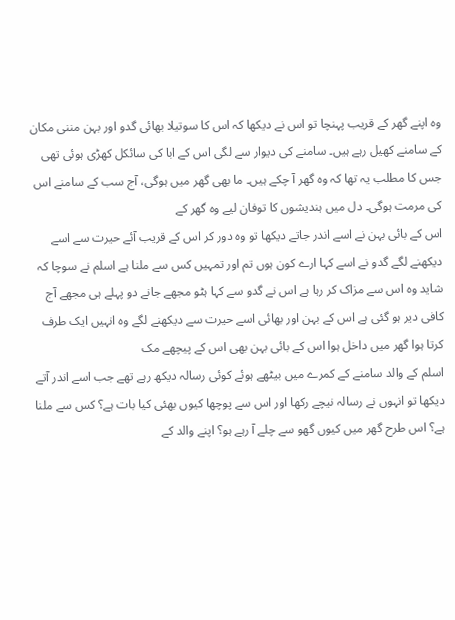وہ اپنے گھر کے قریب پہنچا تو اس نے دیکھا کہ اس کا سوتیلا بھائی گدو اور بہن مننی مکان کے سامنے کھیل رہے ہیں۔ سامنے کی دیوار سے لگی اس کے ابا کی سائکل کھڑی ہوئی تھی جس کا مطلب یہ تھا کہ وہ گھر آ چکے ہیں۔ ما بھی گھر میں ہوگی، آج سب کے سامنے اس کی مرمت ہوگی۔ دل میں ہندیشوں کا توفان لیے وہ گھر کے
اس کے بائی بہن نے اسے اندر جاتے دیکھا تو وہ دور کر اس کے قریب آئے حیرت سے اسے دیکھنے لگے گدو نے اسے کہا ارے کون ہوں تم اور تمہیں کس سے ملنا ہے اسلم نے سوچا کہ شاید وہ اس سے مزاک کر رہا ہے اس نے گدو سے کہا ہٹو مجھے جانے دو پہلے ہی مجھے آج کافی دیر ہو گئی ہے اس کے بہن اور بھائی اسے حیرت سے دیکھنے لگے وہ انہیں ایک طرف کرتا ہوا گھر میں داخل ہوا اس کے بائی بہن بھی اس کے پیچھے مک
اسلم کے والد سامنے کے کمرے میں بیٹھے ہوئے کوئی رسالہ دیکھ رہے تھے جب اسے اندر آتے دیکھا تو انہوں نے رسالہ نیچے رکھا اور اس سے پوچھا کیوں بھئی کیا بات ہے؟ کس سے ملنا ہے؟ اس طرح گھر میں کیوں گھو سے چلے آ رہے ہو؟ اپنے والد کے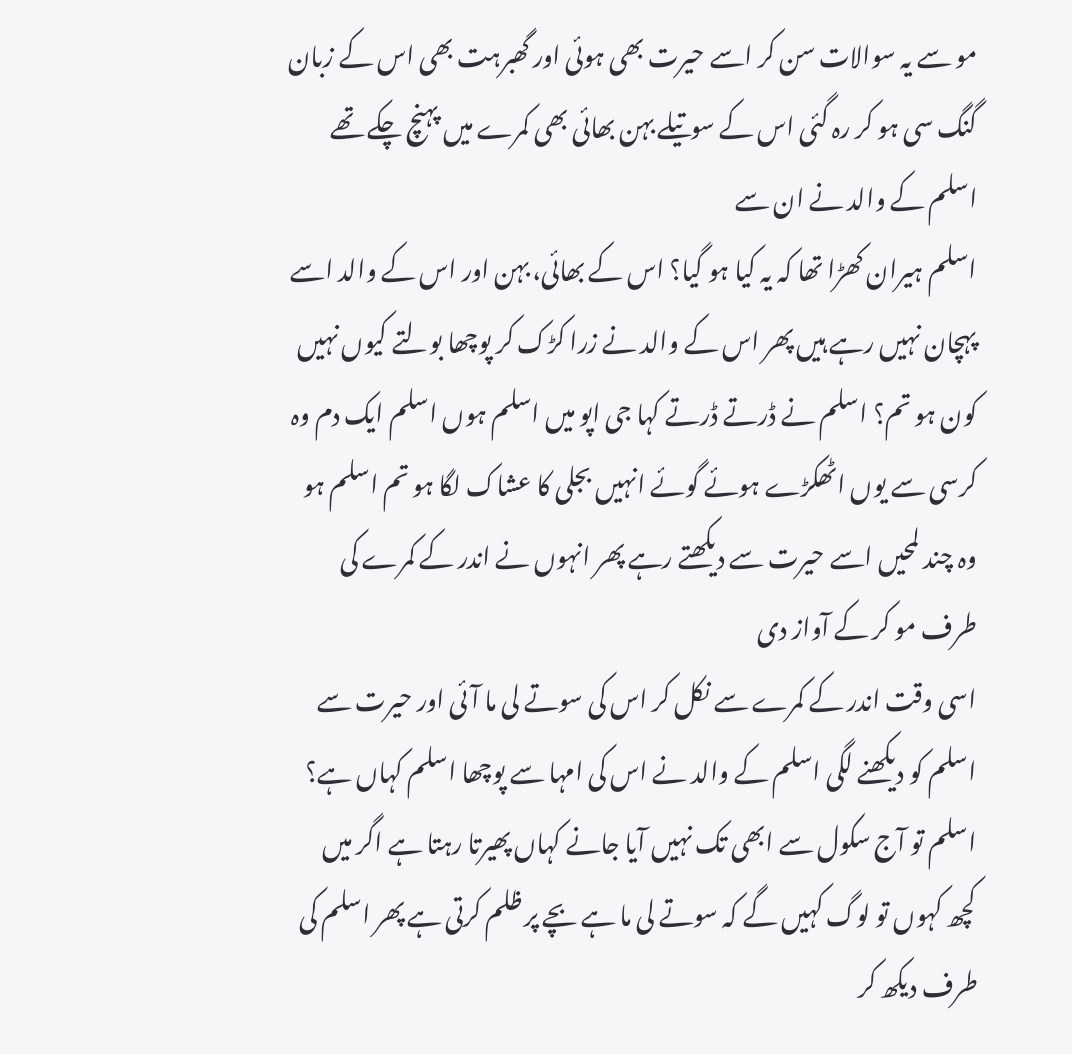مو سے یہ سوالات سن کر اسے حیرت بھی ہوئی اور گھبرہت بھی اس کے زبان گنگ سی ہو کر رہ گئی اس کے سوتیلے بہن بھائی بھی کمرے میں پہنچ چکے تھے اسلم کے والد نے ان سے
اسلم ہیران کھڑا تھا کہ یہ کیا ہو گیا؟ اس کے بھائی، بہن اور اس کے والد اسے پہچان نہیں رہے ہیں پھر اس کے والد نے زرا کڑک کر پوچھا بولتے کیوں نہیں کون ہو تم؟ اسلم نے ڈرتے ڈرتے کہا جی اپو میں اسلم ہوں اسلم ایک دم وہ کرسی سے یوں اٹھکڑے ہوئے گوئے انہیں بجلی کا عشاک لگا ہو تم اسلم ہو وہ چند لمحیں اسے حیرت سے دیکھتے رہے پھر انہوں نے اندر کے کمرے کی طرف مو کر کے آواز دی
اسی وقت اندر کے کمرے سے نکل کر اس کی سوتے لی ما آئی اور حیرت سے اسلم کو دیکھنے لگی اسلم کے والد نے اس کی امہا سے پوچھا اسلم کہاں ہے؟ اسلم تو آج سکول سے ابھی تک نہیں آیا جانے کہاں پھیرتا رہتا ہے اگر میں کچھ کہوں تو لوگ کہیں گے کہ سوتے لی ما ہے بچے پر ظلم کرتی ہے پھر اسلم کی طرف دیکھ کر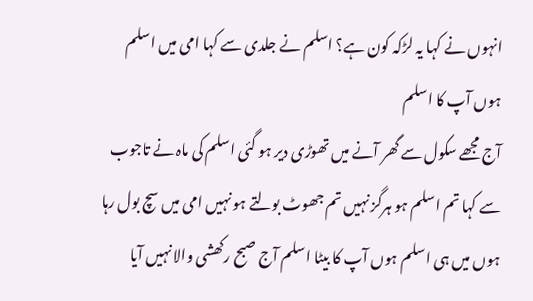انہوں نے کہا یہ لڑکہ کون ہے؟ اسلم نے جلدی سے کہا امی میں اسلم ہوں آپ کا اسلم
آج مجھے سکول سے گھر آنے میں تھوڑی دیر ہو گئی اسلم کی ماہ نے تاجوب سے کہا تم اسلم ہو ہرگز نہیں تم جھوٹ بولتے ہو نہیں امی میں سچ بول رہا ہوں میں ہی اسلم ہوں آپ کا بیٹا اسلم آج صبح رکھشی والا نہیں آیا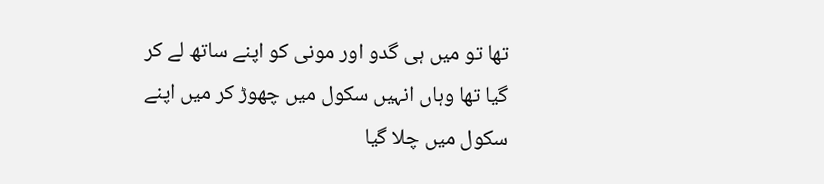تھا تو میں ہی گدو اور مونی کو اپنے ساتھ لے کر گیا تھا وہاں انہیں سکول میں چھوڑ کر میں اپنے سکول میں چلا گیا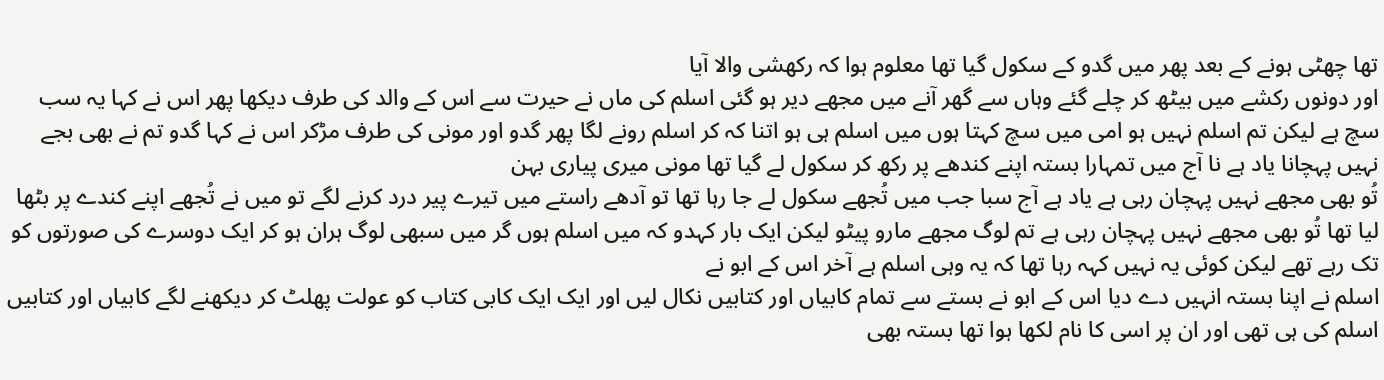تھا چھٹی ہونے کے بعد پھر میں گدو کے سکول گیا تھا معلوم ہوا کہ رکھشی والا آیا
اور دونوں رکشے میں بیٹھ کر چلے گئے وہاں سے گھر آنے میں مجھے دیر ہو گئی اسلم کی ماں نے حیرت سے اس کے والد کی طرف دیکھا پھر اس نے کہا یہ سب سچ ہے لیکن تم اسلم نہیں ہو امی میں سچ کہتا ہوں میں اسلم ہی ہو اتنا کہ کر اسلم رونے لگا پھر گدو اور مونی کی طرف مڑکر اس نے کہا گدو تم نے بھی بجے نہیں پہچانا یاد ہے نا آج میں تمہارا بستہ اپنے کندھے پر رکھ کر سکول لے گیا تھا مونی میری پیاری بہن
تُو بھی مجھے نہیں پہچان رہی ہے یاد ہے آج سبا جب میں تُجھے سکول لے جا رہا تھا تو آدھے راستے میں تیرے پیر درد کرنے لگے تو میں نے تُجھے اپنے کندے پر بٹھا لیا تھا تُو بھی مجھے نہیں پہچان رہی ہے تم لوگ مجھے مارو پیٹو لیکن ایک بار کہدو کہ میں اسلم ہوں گر میں سبھی لوگ ہران ہو کر ایک دوسرے کی صورتوں کو تک رہے تھے لیکن کوئی یہ نہیں کہہ رہا تھا کہ یہ وہی اسلم ہے آخر اس کے ابو نے
اسلم نے اپنا بستہ انہیں دے دیا اس کے ابو نے بستے سے تمام کابیاں اور کتابیں نکال لیں اور ایک ایک کابی کتاب کو عولت پھلٹ کر دیکھنے لگے کابیاں اور کتابیں اسلم کی ہی تھی اور ان پر اسی کا نام لکھا ہوا تھا بستہ بھی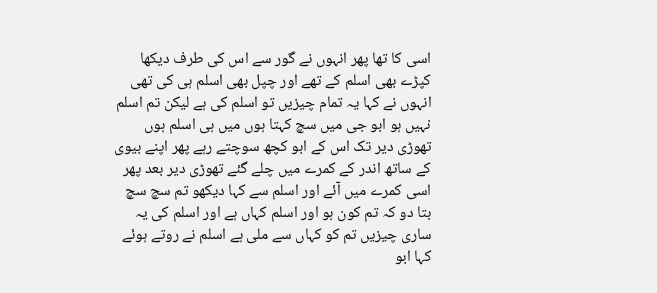اسی کا تھا پھر انہوں نے گور سے اس کی طرف دیکھا کپڑے بھی اسلم کے تھے اور چپل بھی اسلم ہی کی تھی انہوں نے کہا یہ تمام چیزیں تو اسلم کی ہے لیکن تم اسلم نہیں ہو ابو جی میں سچ کہتا ہوں میں ہی اسلم ہوں
تھوڑی دیر تک اس کے ابو کچھ سوچتے رہے پھر اپنے بیوی کے ساتھ اندر کے کمرے میں چلے گئے تھوڑی دیر بعد پھر اسی کمرے میں آئے اور اسلم سے کہا دیکھو تم سچ سچ بتا دو کہ تم کون ہو اور اسلم کہاں ہے اور اسلم کی یہ ساری چیزیں تم کو کہاں سے ملی ہے اسلم نے روتے ہوئے کہا ابو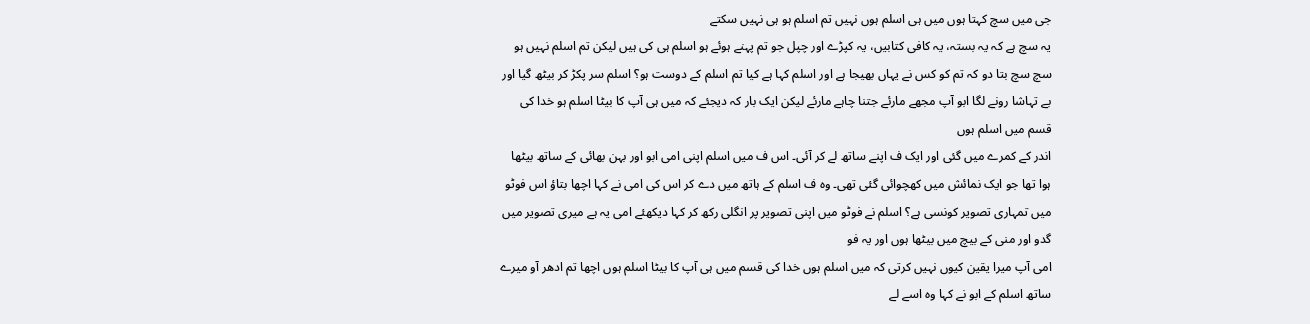جی میں سچ کہتا ہوں میں ہی اسلم ہوں نہیں تم اسلم ہو ہی نہیں سکتے
یہ سچ ہے کہ یہ بستہ، یہ کافی کتابیں، یہ کپڑے اور چپل جو تم پہنے ہوئے ہو اسلم ہی کی ہیں لیکن تم اسلم نہیں ہو سچ سچ بتا دو کہ تم کو کس نے یہاں بھیجا ہے اور اسلم کہا ہے کیا تم اسلم کے دوست ہو؟ اسلم سر پکڑ کر بیٹھ گیا اور بے تہاشا رونے لگا ابو آپ مجھے مارئے جتنا چاہے مارئے لیکن ایک بار کہ دیجئے کہ میں ہی آپ کا بیٹا اسلم ہو خدا کی قسم میں اسلم ہوں
اندر کے کمرے میں گئی اور ایک ف اپنے ساتھ لے کر آئی۔ اس ف میں اسلم اپنی امی ابو اور بہن بھائی کے ساتھ بیٹھا ہوا تھا جو ایک نمائش میں کھچوائی گئی تھی۔ وہ ف اسلم کے ہاتھ میں دے کر اس کی امی نے کہا اچھا بتاؤ اس فوٹو میں تمہاری تصویر کونسی ہے؟ اسلم نے فوٹو میں اپنی تصویر پر انگلی رکھ کر کہا دیکھئے امی یہ ہے میری تصویر میں گدو اور منی کے بیچ میں بیٹھا ہوں اور یہ فو
امی آپ میرا یقین کیوں نہیں کرتی کہ میں اسلم ہوں خدا کی قسم میں ہی آپ کا بیٹا اسلم ہوں اچھا تم ادھر آو میرے ساتھ اسلم کے ابو نے کہا وہ اسے لے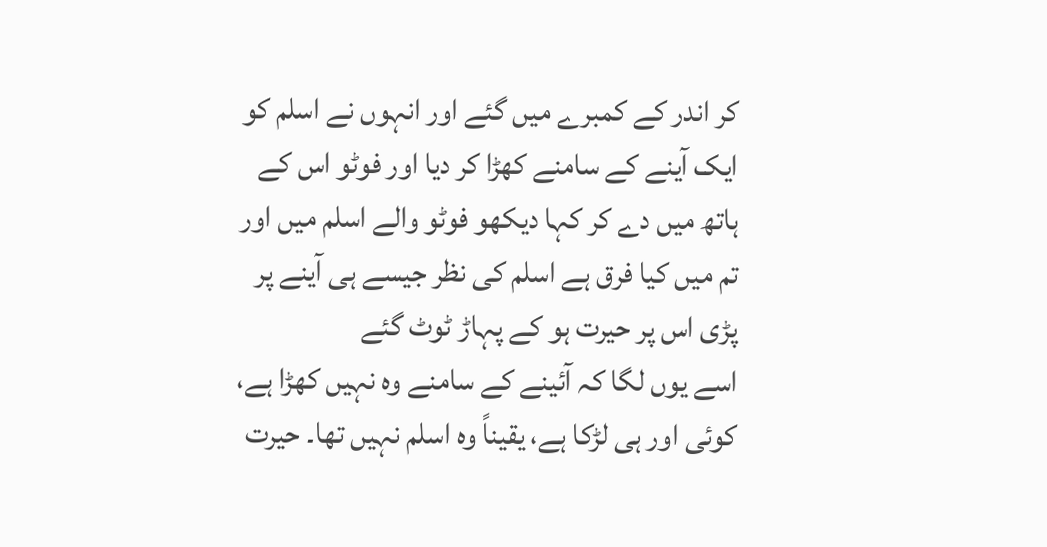کر اندر کے کمبرے میں گئے اور انہوں نے اسلم کو ایک آینے کے سامنے کھڑا کر دیا اور فوٹو اس کے ہاتھ میں دے کر کہا دیکھو فوٹو والے اسلم میں اور تم میں کیا فرق ہے اسلم کی نظر جیسے ہی آینے پر پڑی اس پر حیرت ہو کے پہاڑ ٹوٹ گئے
اسے یوں لگا کہ آئینے کے سامنے وہ نہیں کھڑا ہے، کوئی اور ہی لڑکا ہے، یقیناً وہ اسلم نہیں تھا۔ حیرت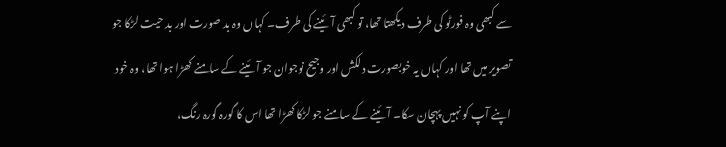سے کبھی وہ فورٹو کی طرف دیکھتا تھا، تو کبھی آئینے کی طرف۔ کہاں وہ بد صورت اور بد حیت لڑکا جو تصویر میں تھا اور کہاں یہ خوبصورت دلکش اور وجیح نوجوان جو آئینے کے سامنے کھڑا ہوا تھا، وہ خود اپنے آپ کو نہیں پہچان سکا۔ آئینے کے سامنے جو لڑکا کھڑا تھا اس کا گورہ گورہ رنگ،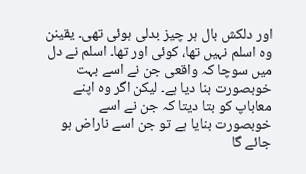اور دلکش بال ہر چیز بدلی ہوئی تھی۔ یقینن وہ اسلم نہیں تھا، کوئی اور تھا۔ اسلم نے دل میں سوچا کہ واقعی جن نے اسے بہت خوبصورت بنا دیا ہے۔ لیکن اگر وہ اپنے معاباپ کو بتا دیتا کہ جن نے اسے خوبصورت بنایا ہے تو جن اسے ناراض ہو جائے گا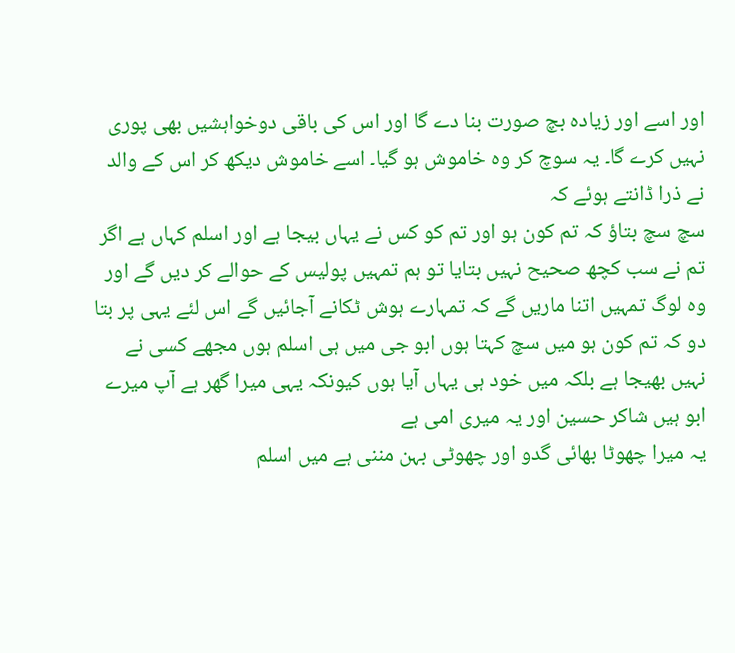اور اسے اور زیادہ بچ صورت بنا دے گا اور اس کی باقی دوخواہشیں بھی پوری نہیں کرے گا۔ یہ سوچ کر وہ خاموش ہو گیا۔ اسے خاموش دیکھ کر اس کے والد نے ذرا ڈانتے ہوئے کہ
سچ سچ بتاؤ کہ تم کون ہو اور تم کو کس نے یہاں بیجا ہے اور اسلم کہاں ہے اگر تم نے سب کچھ صحیح نہیں بتایا تو ہم تمہیں پولیس کے حوالے کر دیں گے اور وہ لوگ تمہیں اتنا ماریں گے کہ تمہارے ہوش ٹکانے آجائیں گے اس لئے یہی پر بتا دو کہ تم کون ہو میں سچ کہتا ہوں ابو جی میں ہی اسلم ہوں مجھے کسی نے نہیں بھیجا ہے بلکہ میں خود ہی یہاں آیا ہوں کیونکہ یہی میرا گھر ہے آپ میرے ابو ہیں شاکر حسین اور یہ میری امی ہے
یہ میرا چھوٹا بھائی گدو اور چھوٹی بہن مننی ہے میں اسلم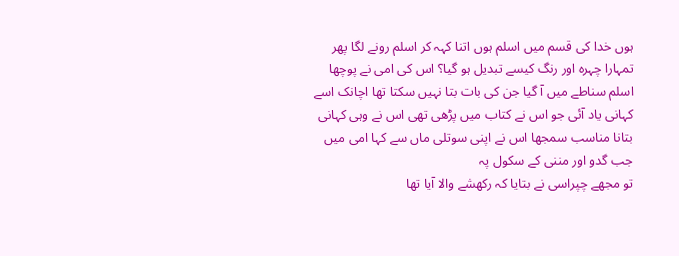ہوں خدا کی قسم میں اسلم ہوں اتنا کہہ کر اسلم رونے لگا پھر تمہارا چہرہ اور رنگ کیسے تبدیل ہو گیا؟ اس کی امی نے پوچھا اسلم سناطے میں آ گیا جن کی بات بتا نہیں سکتا تھا اچانک اسے کہانی یاد آئی جو اس نے کتاب میں پڑھی تھی اس نے وہی کہانی بتانا مناسب سمجھا اس نے اپنی سوتلی ماں سے کہا امی میں جب گدو اور مننی کے سکول پہ
تو مجھے چپراسی نے بتایا کہ رکھشے والا آیا تھا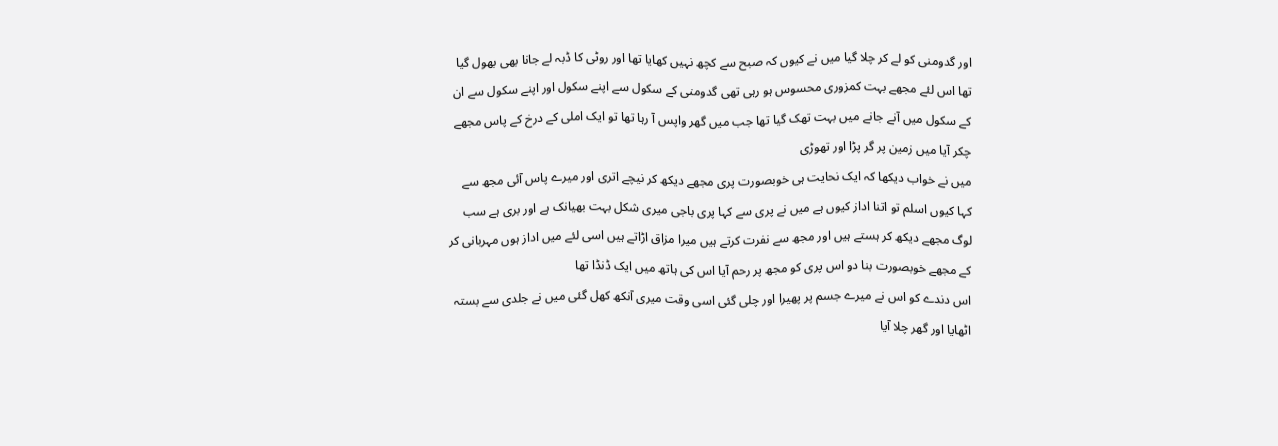اور گدومنی کو لے کر چلا گیا میں نے کیوں کہ صبح سے کچھ نہیں کھایا تھا اور روٹی کا ڈبہ لے جانا بھی بھول گیا تھا اس لئے مجھے بہت کمزوری محسوس ہو رہی تھی گدومنی کے سکول سے اپنے سکول اور اپنے سکول سے ان کے سکول میں آنے جانے میں بہت تھک گیا تھا جب میں گھر واپس آ رہا تھا تو ایک املی کے درخ کے پاس مجھے چکر آیا میں زمین پر گر پڑا اور تھوڑی
میں نے خواب دیکھا کہ ایک نحایت ہی خوبصورت پری مجھے دیکھ کر نیچے اتری اور میرے پاس آئی مجھ سے کہا کیوں اسلم تو اتنا اداز کیوں ہے میں نے پری سے کہا پری باجی میری شکل بہت بھیانک ہے اور بری ہے سب لوگ مجھے دیکھ کر ہستے ہیں اور مجھ سے نفرت کرتے ہیں میرا مزاق اڑاتے ہیں اسی لئے میں اداز ہوں مہربانی کر کے مجھے خوبصورت بنا دو اس پری کو مجھ پر رحم آیا اس کی ہاتھ میں ایک ڈنڈا تھا
اس دندے کو اس نے میرے جسم پر پھیرا اور چلی گئی اسی وقت میری آنکھ کھل گئی میں نے جلدی سے بستہ اٹھایا اور گھر چلا آیا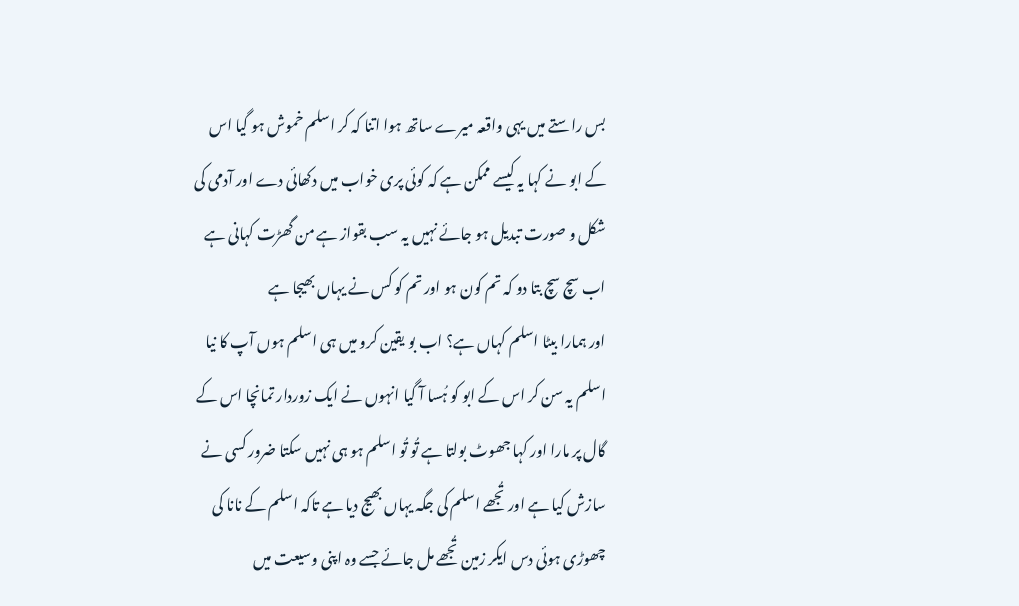بس راستے میں یہی واقعہ میرے ساتھ ہوا اتنا کہ کر اسلم خموش ہو گیا اس کے ابو نے کہا یہ کیسے ممکن ہے کہ کوئی پری خواب میں دکھائی دے اور آدمی کی شکل و صورت تبدیل ہو جائے نہیں یہ سب بقواز ہے من گھڑت کہانی ہے اب سچ سچ بتا دو کہ تم کون ہو اور تم کو کس نے یہاں بھیجا ہے
اور ہمارا بیٹا اسلم کہاں ہے؟ اب بو یقین کرو میں ہی اسلم ہوں آپ کا نیا اسلم یہ سن کر اس کے ابو کو ہُسا آ گیا انہوں نے ایک زوردار تمانچا اس کے گال پر مارا اور کہا جھوٹ بولتا ہے تُو تُو اسلم ہو ہی نہیں سکتا ضرور کسی نے سازش کیا ہے اور تُجھے اسلم کی جگہ یہاں بھیج دیا ہے تاکہ اسلم کے نانا کی چھوڑی ہوئی دس ایکر زمین تُجھے مل جائے جسے وہ اپنی وسیعت میں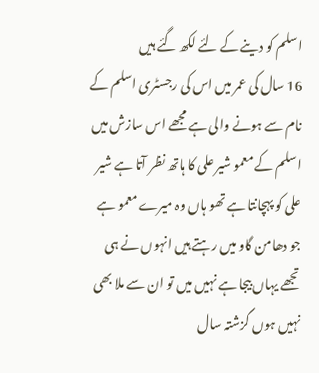اسلم کو دینے کے لئے لکھ گئے ہیں
16 سال کی عمر میں اس کی رجسٹری اسلم کے نام سے ہونے والی ہے مجھے اس سازش میں اسلم کے معمو شیر علی کا ہاتھ نظر آتا ہے شیر علی کو پہچانتا ہے تھو ہاں وہ میرے معمو ہے جو دھامن گاو میں رہتے ہیں انہوں نے ہی تجھے یہاں بیجا ہے نہیں میں تو ان سے ملا بھی نہیں ہوں گزشتہ سال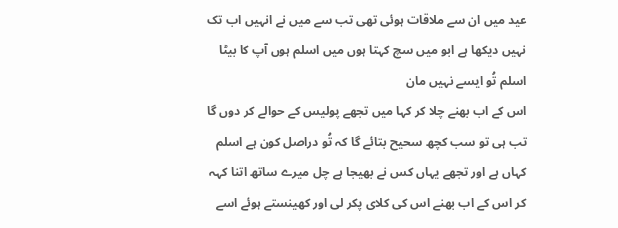عید میں ان سے ملاقات ہوئی تھی تب سے میں نے انہیں اب تک نہیں دیکھا ہے ابو میں سچ کہتا ہوں میں اسلم ہوں آپ کا بیٹا اسلم تُو ایسے نہیں مان
اس کے اب بھنے چلا کر کہا میں تجھے پولیس کے حوالے کر دوں گا تب ہی تو سب کچھ سحیح بتائے گا کہ تُو دراصل کون ہے اسلم کہاں ہے اور تجھے یہاں کس نے بھیجا ہے چل میرے ساتھ اتنا کہہ کر اس کے اب بھنے اس کی کلای پکر لی اور کھینستے ہوئے اسے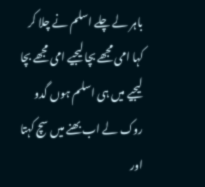باہر لے چلے اسلم نے چلا کر کہا امی مجھے بچا لیجیے امی مجھے بچا لیجیے میں ہی اسلم ہوں گدو روک لے اب بھنے میں سچ کہتا
اور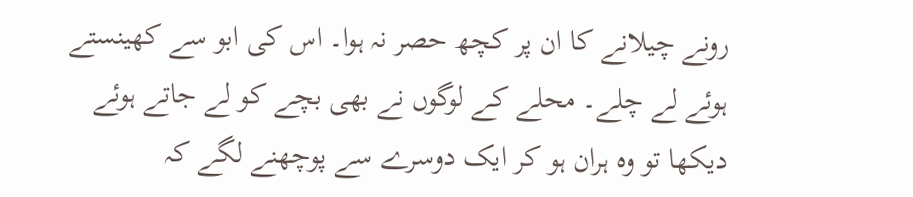رونے چیلانے کا ان پر کچھ حصر نہ ہوا۔ اس کی ابو سے کھینستے ہوئے لے چلے۔ محلے کے لوگوں نے بھی بچے کو لے جاتے ہوئے دیکھا تو وہ ہران ہو کر ایک دوسرے سے پوچھنے لگے کہ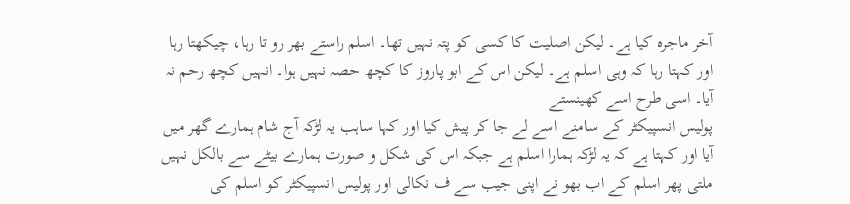آخر ماجرہ کیا ہے۔ لیکن اصلیت کا کسی کو پتہ نہیں تھا۔ اسلم راستے بھر رو تا رہا، چیکھتا رہا اور کہتا رہا کہ وہی اسلم ہے۔ لیکن اس کے ابو پاروز کا کچھ حصہ نہیں ہوا۔ انہیں کچھ رحم نہ آیا۔ اسی طرح اسے کھینستے
پولیس انسپیکٹر کے سامنے اسے لے جا کر پیش کیا اور کہا ساہب یہ لڑکہ آج شام ہمارے گھر میں آیا اور کہتا ہے کہ یہ لڑکہ ہمارا اسلم ہے جبکہ اس کی شکل و صورت ہمارے بیٹے سے بالکل نہیں ملتی پھر اسلم کے اب بھو نے اپنی جیب سے ف نکالی اور پولیس انسپیکٹر کو اسلم کی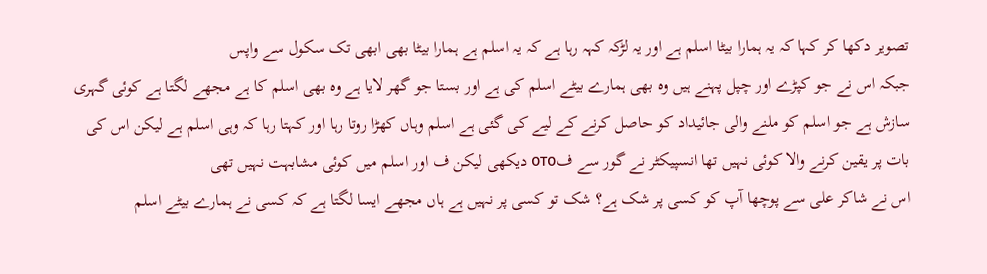تصویر دکھا کر کہا کہ یہ ہمارا بیٹا اسلم ہے اور یہ لڑکہ کہہ رہا ہے کہ یہ اسلم ہے ہمارا بیٹا بھی ابھی تک سکول سے واپس
جبکہ اس نے جو کپڑے اور چپل پہنے ہیں وہ بھی ہمارے بیٹے اسلم کی ہے اور بستا جو گھر لایا ہے وہ بھی اسلم کا ہے مجھے لگتا ہے کوئی گہری سازش ہے جو اسلم کو ملنے والی جائیداد کو حاصل کرنے کے لیے کی گئی ہے اسلم وہاں کھڑا روتا رہا اور کہتا رہا کہ وہی اسلم ہے لیکن اس کی بات پر یقین کرنے والا کوئی نہیں تھا انسپیکٹر نے گور سے فото دیکھی لیکن ف اور اسلم میں کوئی مشابہت نہیں تھی
اس نے شاکر علی سے پوچھا آپ کو کسی پر شک ہے؟ شک تو کسی پر نہیں ہے ہاں مجھے ایسا لگتا ہے کہ کسی نے ہمارے بیٹے اسلم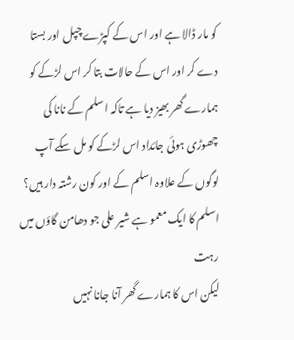کو مار ڈالا ہے اور اس کے کپڑے چپل اور بستا دے کر اور اس کے حالات بتا کر اس لڑکے کو ہمارے گھر بھیز دیا ہے تاکہ اسلم کے نانا کی چھوڑی ہوئی جائداد اس لڑکے کو مل سکے آپ لوگوں کے علاوہ اسلم کے اور کون رشتہ دار ہیں؟ اسلم کا ایک معمو ہے شیر علی جو دھامن گاؤں میں رہت
لیکن اس کا ہمارے گھر آنا جانا نہیں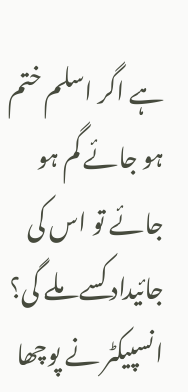ہے اگر اسلم ختم ہو جائے گم ہو جائے تو اس کی جائیداد کسے ملے گی؟ انسپیکٹر نے پوچھا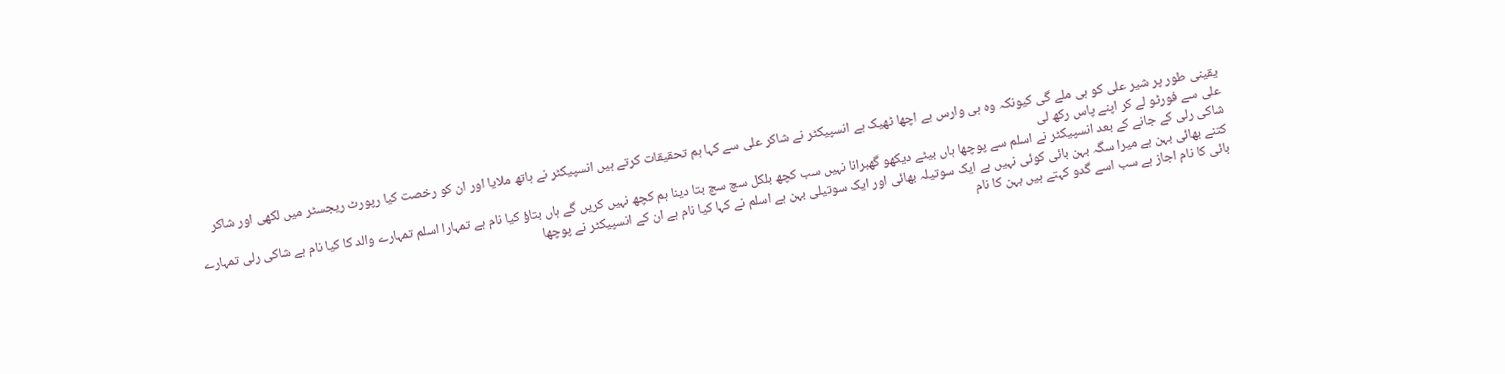یقینی طور پر شیر علی کو ہی ملے گی کیونکہ وہ ہی وارس ہے اچھا ٹھیک ہے انسپیکٹر نے شاکر علی سے کہا ہم تحقیقات کرتے ہیں انسپیکٹر نے ہاتھ ملایا اور ان کو رخصت کیا رپورٹ ریجسٹر میں لکھی اور شاکر علی سے فورٹو لے کر اپنے پاس رکھ لی
شاکی رلی کے جانے کے بعد انسپیکٹر نے اسلم سے پوچھا ہاں بیٹے دیکھو گھبرانا نہیں سب کچھ بلکل سچ سچ بتا دینا ہم کچھ نہیں کریں گے ہاں بتاؤ کیا نام ہے تمہارا اسلم تمہارے والد کا کیا نام ہے شاکی رلی تمہارے کتنے بھائی بہن ہے میرا سگہ بہن بائی کوئی نہیں ہے ایک سوتیلہ بھائی اور ایک سوتیلی بہن ہے اسلم نے کہا کیا نام ہے ان کے انسپیکٹر نے پوچھا
بائی کا نام اجاز ہے سب اسے گدو کہتے ہیں بہن کا نام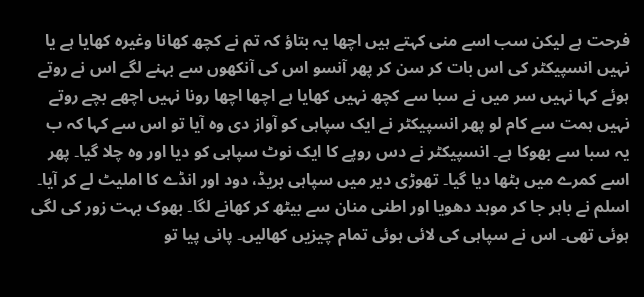فرحت ہے لیکن سب اسے منی کہتے ہیں اچھا یہ بتاؤ کہ تم نے کچھ کھانا وغیرہ کھایا ہے یا نہیں انسپیکٹر کی اس بات کر سن کر پھر آنسو اس کی آنکھوں سے بہنے لگے اس نے روتے ہوئے کہا نہیں سر میں نے سبا سے کچھ نہیں کھایا ہے اچھا اچھا رونا نہیں اچھے بچے روتے نہیں ہمت سے کام لو پھر انسپیکٹر نے ایک سپاہی کو آواز دی وہ آیا تو اس سے کہا کہ ب
یہ سبا سے بھوکا ہے۔ انسپیکٹر نے دس روپے کا ایک نوٹ سپاہی کو دیا اور وہ چلا گیا۔ پھر اسے کمرے میں بٹھا دیا گیا۔ تھوڑی دیر میں سپاہی بریڈ، دود اور انڈے کا املیٹ لے کر آیا۔ اسلم نے باہر جا کر موہد دھویا اور اطنی منان سے بیٹھ کر کھانے لگا۔ بھوک بہت زور کی لگی ہوئی تھی۔ اس نے سپاہی کی لائی ہوئی تمام چیزیں کھالیں۔ پانی پیا تو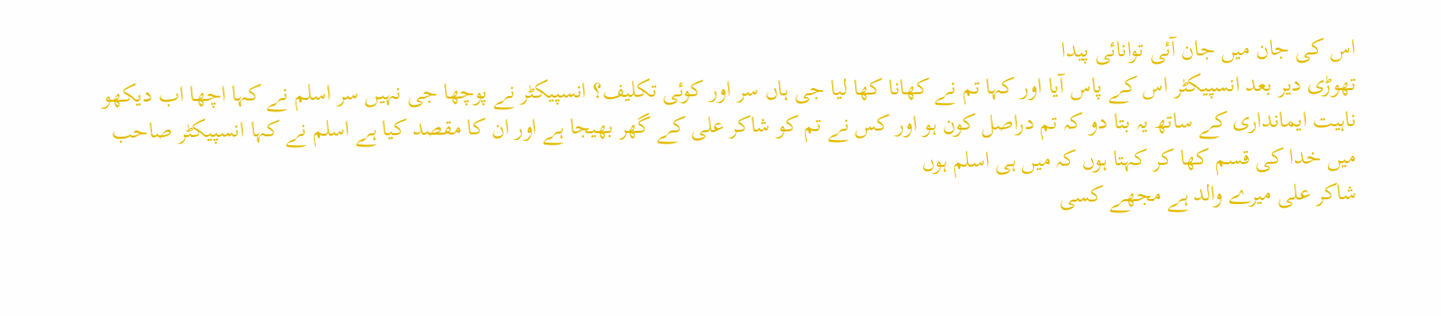اس کی جان میں جان آئی توانائی پیدا
تھوڑی دیر بعد انسپیکٹر اس کے پاس آیا اور کہا تم نے کھانا کھا لیا جی ہاں سر اور کوئی تکلیف؟ انسپیکٹر نے پوچھا جی نہیں سر اسلم نے کہا اچھا اب دیکھو ناہیت ایمانداری کے ساتھ یہ بتا دو کہ تم دراصل کون ہو اور کس نے تم کو شاکر علی کے گھر بھیجا ہے اور ان کا مقصد کیا ہے اسلم نے کہا انسپیکٹر صاحب میں خدا کی قسم کھا کر کہتا ہوں کہ میں ہی اسلم ہوں
شاکر علی میرے والد ہے مجھے کسی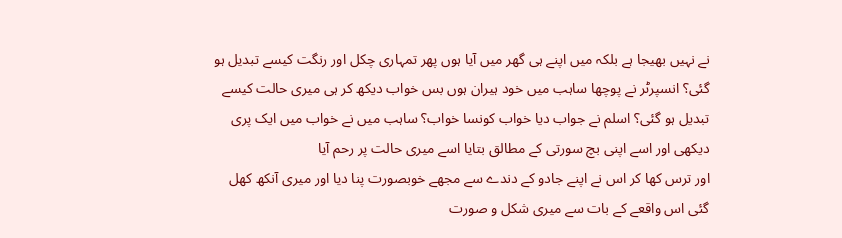نے نہیں بھیجا ہے بلکہ میں اپنے ہی گھر میں آیا ہوں پھر تمہاری چکل اور رنگت کیسے تبدیل ہو گئی؟ انسپرٹر نے پوچھا ساہب میں خود ہیران ہوں بس خواب دیکھ کر ہی میری حالت کیسے تبدیل ہو گئی؟ اسلم نے جواب دیا خواب کونسا خواب؟ ساہب میں نے خواب میں ایک پری دیکھی اور اسے اپنی بچ سورتی کے مطالق بتایا اسے میری حالت پر رحم آیا
اور ترس کھا کر اس نے اپنے جادو کے دندے سے مجھے خوبصورت پنا دیا اور میری آنکھ کھل گئی اس واقعے کے بات سے میری شکل و صورت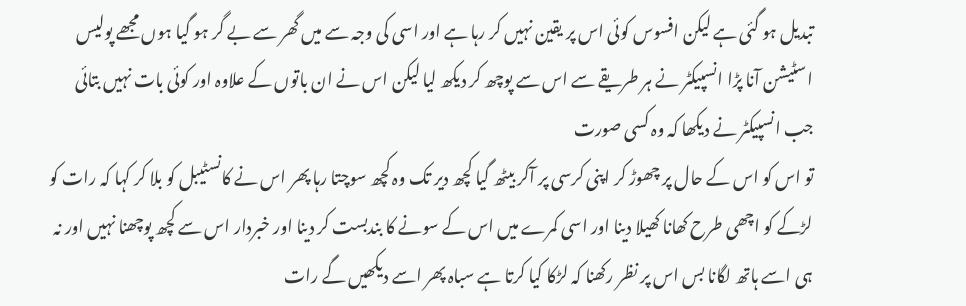تبدیل ہو گئی ہے لیکن افسوس کوئی اس پر یقین نہیں کر رہا ہے اور اسی کی وجہ سے میں گھر سے بے گر ہو گیا ہوں مجھے پولیس اسٹیشن آنا پڑا انسپیکٹر نے ہر طریقے سے اس سے پوچھ کر دیکھ لیا لیکن اس نے ان باتوں کے علاوہ اور کوئی بات نہیں بتائی جب انسپیکٹر نے دیکھا کہ وہ کسی صورت
تو اس کو اس کے حال پر چھوڑ کر اپنی کرسی پر آکر بیٹھ گیا کچھ دیر تک وہ کچھ سوچتا رہا پھر اس نے کانسٹیبل کو بلا کر کہا کہ رات کو لڑکے کو اچھی طرح کھانا کھیلا دینا اور اسی کمرے میں اس کے سونے کا بندبست کر دینا اور خبردار اس سے کچھ پوچھنا نہیں اور نہ ہی اسے ہاتھ لگانا بس اس پر نظر رکھنا کہ لڑکا کیا کرتا ہے سباہ پھر اسے دیکھیں گے رات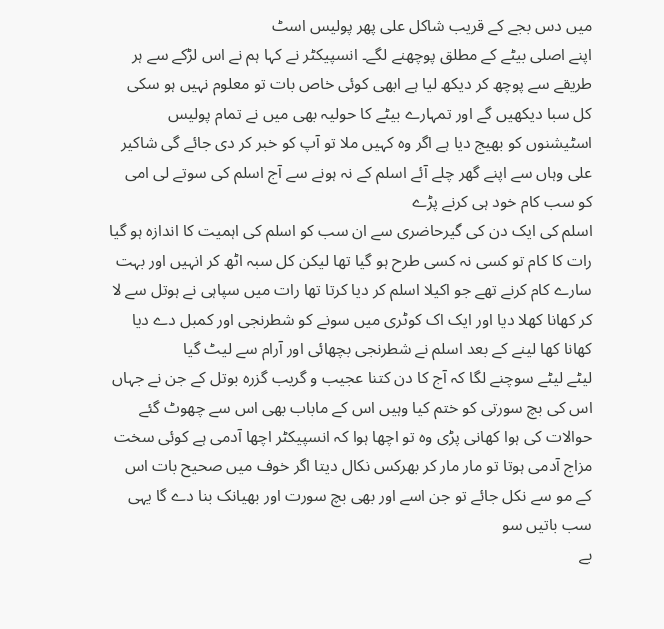میں دس بجے کے قریب شاکل علی پھر پولیس اسٹ
اپنے اصلی بیٹے کے مطلق پوچھنے لگے۔ انسپیکٹر نے کہا ہم نے اس لڑکے سے ہر طریقے سے پوچھ کر دیکھ لیا ہے ابھی کوئی خاص بات تو معلوم نہیں ہو سکی کل سبا دیکھیں گے اور تمہارے بیٹے کا حولیہ بھی میں نے تمام پولیس اسٹیشنوں کو بھیج دیا ہے اگر وہ کہیں ملا تو آپ کو خبر کر دی جائے گی شاکیر علی وہاں سے اپنے گھر چلے آئے اسلم کے نہ ہونے سے آج اسلم کی سوتے لی امی کو سب کام خود ہی کرنے پڑے
اسلم کی ایک دن کی گیرحاضری سے ان سب کو اسلم کی اہمیت کا اندازہ ہو گیا رات کا کام تو کسی نہ کسی طرح ہو گیا تھا لیکن کل سبہ اٹھ کر انہیں اور بہت سارے کام کرنے تھے جو اکیلا اسلم کر دیا کرتا تھا رات میں سپاہی نے ہوتل سے لا کر کھانا کھلا دیا اور ایک اک کوٹری میں سونے کو شطرنجی اور کمبل دے دیا کھانا کھا لینے کے بعد اسلم نے شطرنجی بچھائی اور آرام سے لیٹ گیا
لیٹے لیٹے سوچنے لگا کہ آج کا دن کتنا عجیب و گریب گزرہ بوتل کے جن نے جہاں اس کی بچ سورتی کو ختم کیا وہیں اس کے ماباب بھی اس سے چھوٹ گئے حوالات کی ہوا کھانی پڑی وہ تو اچھا ہوا کہ انسپیکٹر اچھا آدمی ہے کوئی سخت مزاج آدمی ہوتا تو مار مار کر بھرکس نکال دیتا اگر خوف میں صحیح بات اس کے مو سے نکل جائے تو جن اسے اور بھی بچ سورت اور بھیانک بنا دے گا یہی سب باتیں سو
بے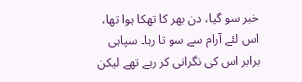خبر سو گیا، دن بھر کا تھکا ہوا تھا، اس لئے آرام سے سو تا رہا۔ سپاہی برابر اس کی نگرانی کر رہے تھے لیکن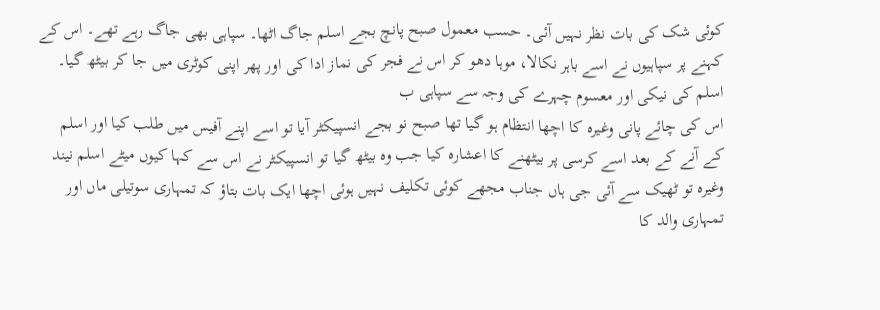کوئی شک کی بات نظر نہیں آئی۔ حسب معمول صبح پانچ بجے اسلم جاگ اٹھا۔ سپاہی بھی جاگ رہے تھے۔ اس کے کہنے پر سپاہیوں نے اسے باہر نکالا، موہا دھو کر اس نے فجر کی نماز ادا کی اور پھر اپنی کوٹری میں جا کر بیٹھ گیا۔ اسلم کی نیکی اور معسوم چہرے کی وجہ سے سپاہی ب
اس کی چائے پانی وغیرہ کا اچھا انتظام ہو گیا تھا صبح نو بجے انسپیکٹر آیا تو اسے اپنے آفیس میں طلب کیا اور اسلم کے آنے کے بعد اسے کرسی پر بیٹھنے کا اعشارہ کیا جب وہ بیٹھ گیا تو انسپیکٹر نے اس سے کہا کیوں میٹے اسلم نیند وغیرہ تو ٹھیک سے آئی جی ہاں جناب مجھے کوئی تکلیف نہیں ہوئی اچھا ایک بات بتاؤ کہ تمہاری سوتیلی ماں اور تمہاری والد کا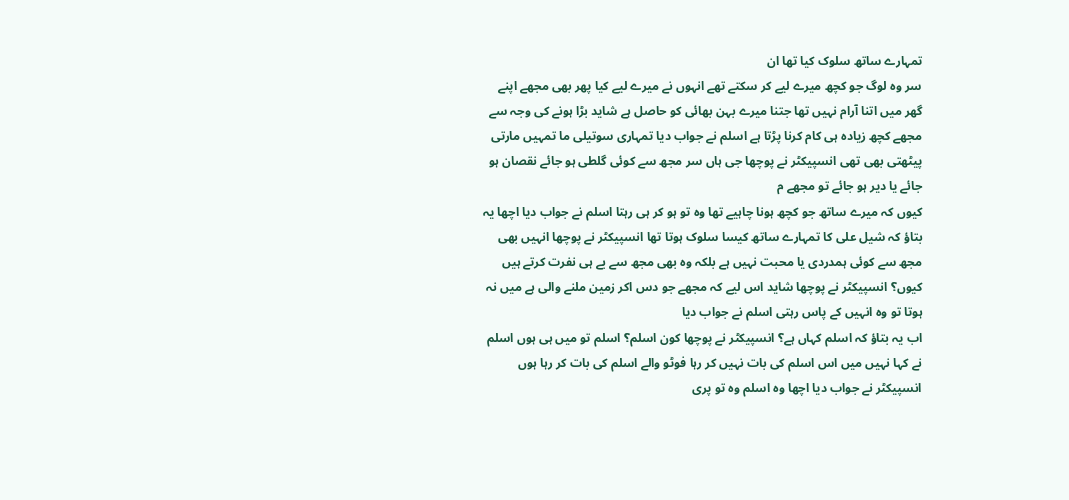تمہارے ساتھ سلوک کیا تھا ان
سر وہ لوگ جو کچھ میرے لیے کر سکتے تھے انہوں نے میرے لیے کیا پھر بھی مجھے اپنے گھر میں اتنا آرام نہیں تھا جتنا میرے بہن بھائی کو حاصل ہے شاید بڑا ہونے کی وجہ سے مجھے کچھ زیادہ ہی کام کرنا پڑتا ہے اسلم نے جواب دیا تمہاری سوتیلی ما تمہیں مارتی پیٹھتی بھی تھی انسپیکٹر نے پوچھا جی ہاں سر مجھ سے کوئی گلطی ہو جائے نقصان ہو جائے یا دیر ہو جائے تو مجھے م
کیوں کہ میرے ساتھ جو کچھ ہونا چاہیے تھا وہ تو ہو کر ہی رہتا اسلم نے جواب دیا اچھا یہ بتاؤ کہ شیل علی کا تمہارے ساتھ کیسا سلوک ہوتا تھا انسپیکٹر نے پوچھا انہیں بھی مجھ سے کوئی ہمدردی یا محبت نہیں ہے بلکہ وہ بھی مجھ سے بے ہی نفرت کرتے ہیں کیوں؟ انسپیکٹر نے پوچھا شاید اس لیے کہ مجھے جو دس اکر زمین ملنے والی ہے میں نہ ہوتا تو وہ انہیں کے پاس رہتی اسلم نے جواب دیا
اب یہ بتاؤ کہ اسلم کہاں ہے؟ انسپیکٹر نے پوچھا کون اسلم؟ اسلم تو میں ہی ہوں اسلم نے کہا نہیں میں اس اسلم کی بات نہیں کر رہا فوٹو والے اسلم کی بات کر رہا ہوں انسپیکٹر نے جواب دیا اچھا وہ اسلم وہ تو پری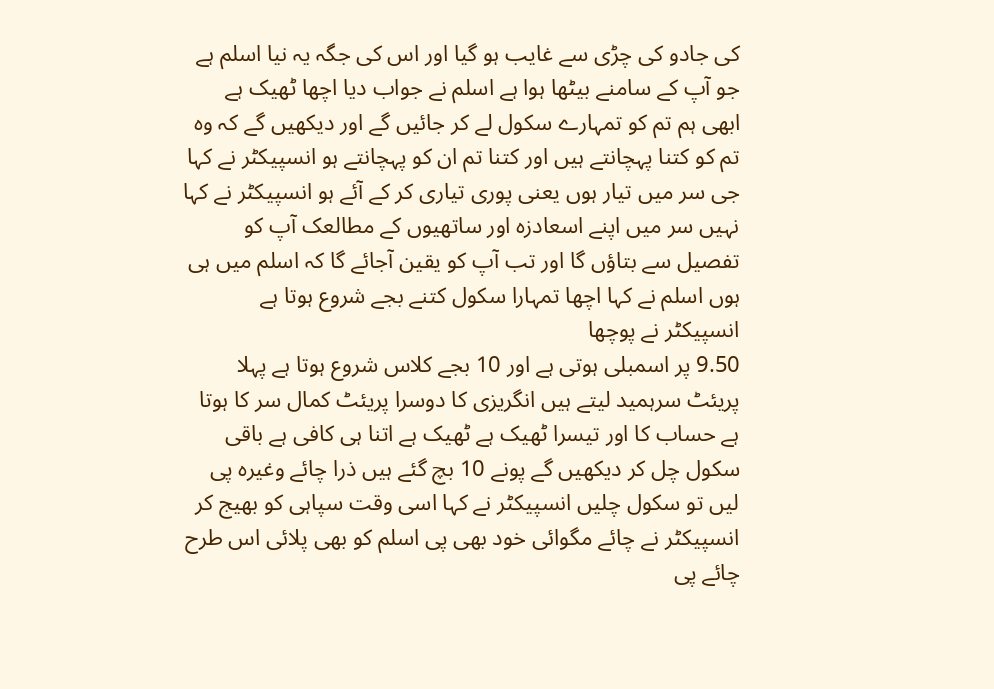کی جادو کی چڑی سے غایب ہو گیا اور اس کی جگہ یہ نیا اسلم ہے جو آپ کے سامنے بیٹھا ہوا ہے اسلم نے جواب دیا اچھا ٹھیک ہے
ابھی ہم تم کو تمہارے سکول لے کر جائیں گے اور دیکھیں گے کہ وہ تم کو کتنا پہچانتے ہیں اور کتنا تم ان کو پہچانتے ہو انسپیکٹر نے کہا جی سر میں تیار ہوں یعنی پوری تیاری کر کے آئے ہو انسپیکٹر نے کہا نہیں سر میں اپنے اسعادزہ اور ساتھیوں کے مطالعک آپ کو تفصیل سے بتاؤں گا اور تب آپ کو یقین آجائے گا کہ اسلم میں ہی ہوں اسلم نے کہا اچھا تمہارا سکول کتنے بجے شروع ہوتا ہے انسپیکٹر نے پوچھا
9.50 پر اسمبلی ہوتی ہے اور 10 بجے کلاس شروع ہوتا ہے پہلا پریئٹ سرہمید لیتے ہیں انگریزی کا دوسرا پریئٹ کمال سر کا ہوتا ہے حساب کا اور تیسرا ٹھیک ہے ٹھیک ہے اتنا ہی کافی ہے باقی سکول چل کر دیکھیں گے پونے 10 بچ گئے ہیں ذرا چائے وغیرہ پی لیں تو سکول چلیں انسپیکٹر نے کہا اسی وقت سپاہی کو بھیج کر انسپیکٹر نے چائے مگوائی خود بھی پی اسلم کو بھی پلائی اس طرح
چائے پی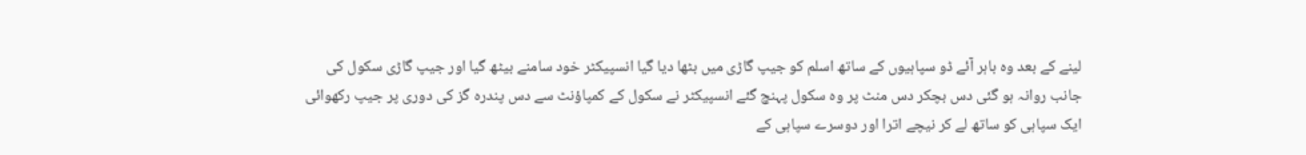لینے کے بعد وہ باہر آئے ڈو سپاہیوں کے ساتھ اسلم کو جیپ گاڑی میں بٹھا دیا گیا انسپیکٹر خود سامنے بیٹھ گیا اور جیپ گاڑی سکول کی جانب روانہ ہو گئی دس بچکر دس منٹ پر وہ سکول پہنچ گئے انسپیکٹر نے سکول کے کمپاؤنٹ سے دس پندرہ گز کی دوری پر جیپ رکھوائی ایک سپاہی کو ساتھ لے کر نیچے اترا اور دوسرے سپاہی کے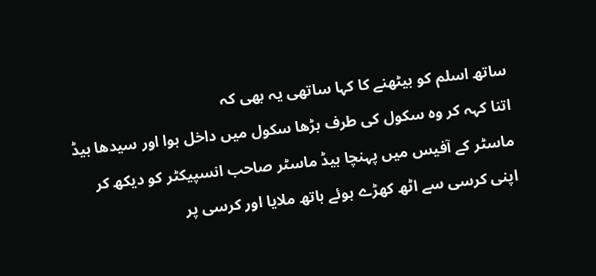ساتھ اسلم کو بیٹھنے کا کہا ساتھی یہ بھی کہ
اتنا کہہ کر وہ سکول کی طرف بڑھا سکول میں داخل ہوا اور سیدھا ہیڈ ماسٹر کے آفیس میں پہنچا ہیڈ ماسٹر صاحب انسپیکٹر کو دیکھ کر اپنی کرسی سے اٹھ کھڑے ہوئے ہاتھ ملایا اور کرسی پر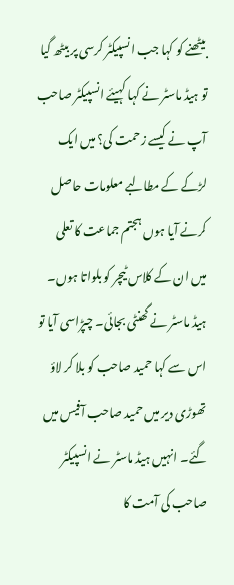بیٹھنے کو کہا جب انسپیکٹر کرسی پر بیٹھ گیا تو ہیڈ ماسٹر نے کہا کہیئے انسپیکٹر صاحب آپ نے کیسے زحمت کی؟ میں ایک لڑکے کے مطالبے معلومات حاصل کرنے آیا ہوں ہجتم جماعت کا تعلی
میں ان کے کلاس ٹیچر کو بلواتا ہوں۔ ہیڈ ماسٹر نے گھنٹی بجائی۔ چپڑاسی آیا تو اس سے کہا حمید صاحب کو بلا کر لاؤ تھوڑی دیر میں حمید صاحب آفیس میں گئے۔ انہیں ہیڈ ماسٹر نے انسپیکٹر صاحب کی آمت کا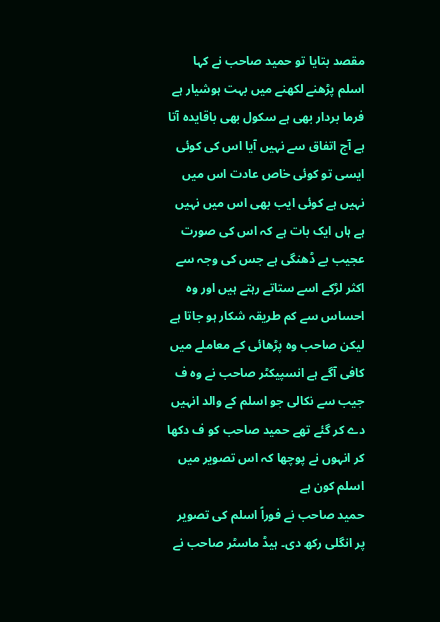مقصد بتایا تو حمید صاحب نے کہا اسلم پڑھنے لکھنے میں بہت ہوشیار ہے فرما بردار بھی ہے سکول بھی باقایدہ آتا ہے آج اتفاق سے نہیں آیا اس کی کوئی
ایسی تو کوئی خاص عادت اس میں نہیں ہے کوئی ایب بھی اس میں نہیں ہے ہاں ایک بات ہے کہ اس کی صورت عجیب بے ڈھنگی ہے جس کی وجہ سے اکثر لڑکے اسے ستاتے رہتے ہیں اور وہ احساس سے کم طریقہ شکار ہو جاتا ہے لیکن صاحب وہ پڑھائی کے معاملے میں کافی آگے ہے انسپیکٹر صاحب نے وہ ف جیب سے نکالی جو اسلم کے والد انہیں دے کر گئے تھے حمید صاحب کو ف دکھا کر انہوں نے پوچھا کہ اس تصویر میں اسلم کون ہے
حمید صاحب نے فوراً اسلم کی تصویر پر انگلی رکھ دی۔ ہیڈ ماسٹر صاحب نے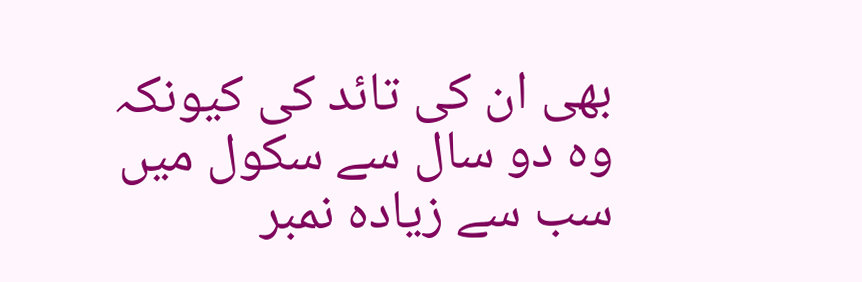بھی ان کی تائد کی کیونکہ وہ دو سال سے سکول میں سب سے زیادہ نمبر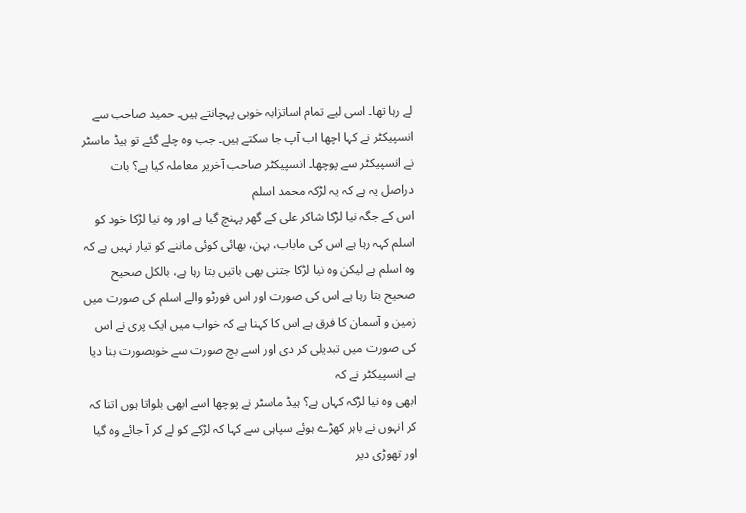لے رہا تھا۔ اسی لیے تمام اساتزابہ خوبی پہچانتے ہیں۔ حمید صاحب سے انسپیکٹر نے کہا اچھا اب آپ جا سکتے ہیں۔ جب وہ چلے گئے تو ہیڈ ماسٹر نے انسپیکٹر سے پوچھا۔ انسپیکٹر صاحب آخریر معاملہ کیا ہے؟ بات دراصل یہ ہے کہ یہ لڑکہ محمد اسلم
اس کے جگہ نیا لڑکا شاکر علی کے گھر پہنچ گیا ہے اور وہ نیا لڑکا خود کو اسلم کہہ رہا ہے اس کی ماباب، بہن، بھائی کوئی ماننے کو تیار نہیں ہے کہ وہ اسلم ہے لیکن وہ نیا لڑکا جتنی بھی باتیں بتا رہا ہے، بالکل صحیح صحیح بتا رہا ہے اس کی صورت اور اس فورٹو والے اسلم کی صورت میں زمین و آسمان کا فرق ہے اس کا کہنا ہے کہ خواب میں ایک پری نے اس کی صورت میں تبدیلی کر دی اور اسے بچ صورت سے خوبصورت بنا دیا ہے انسپیکٹر نے کہ
ابھی وہ نیا لڑکہ کہاں ہے؟ ہیڈ ماسٹر نے پوچھا اسے ابھی بلواتا ہوں اتنا کہ کر انہوں نے باہر کھڑے ہوئے سپاہی سے کہا کہ لڑکے کو لے کر آ جائے وہ گیا اور تھوڑی دیر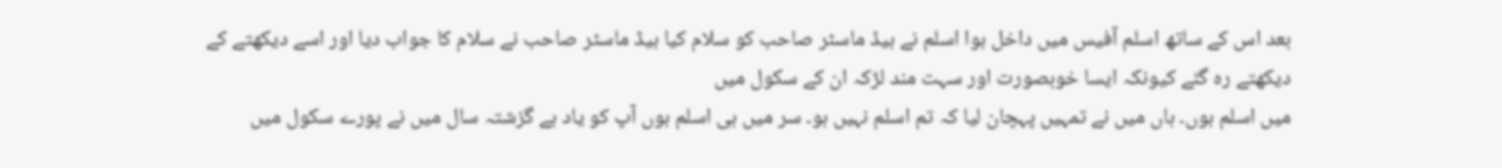بعد اس کے ساتھ اسلم آفیس میں داخل ہوا اسلم نے ہیڈ ماسٹر صاحب کو سلام کیا ہیڈ ماسٹر صاحب نے سلام کا جواب دیا اور اسے دیکھتے کے دیکھتے رہ گئے کیونکہ ایسا خوبصورت اور سہت مند لڑکہ ان کے سکول میں
میں اسلم ہوں۔ ہاں میں نے تمہیں پہچان لیا کہ تم اسلم نہیں ہو۔ سر میں ہی اسلم ہوں آپ کو یاد ہے گزشتہ سال میں نے پورے سکول میں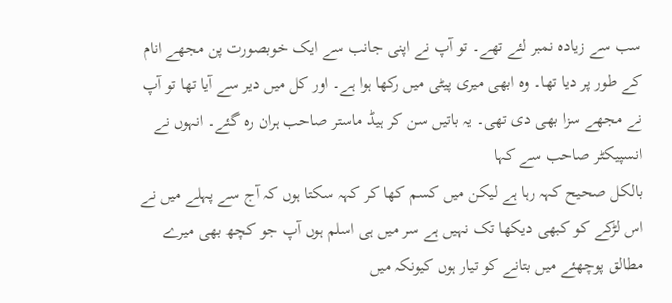سب سے زیادہ نمبر لئے تھے۔ تو آپ نے اپنی جانب سے ایک خوبصورت پن مجھے انام کے طور پر دیا تھا۔ وہ ابھی میری پیٹی میں رکھا ہوا ہے۔ اور کل میں دیر سے آیا تھا تو آپ نے مجھے سزا بھی دی تھی۔ یہ باتیں سن کر ہیڈ ماستر صاحب ہران رہ گئے۔ انہوں نے انسپیکٹر صاحب سے کہا
بالکل صحیح کہہ رہا ہے لیکن میں کسم کھا کر کہہ سکتا ہوں کہ آج سے پہلے میں نے اس لڑکے کو کبھی دیکھا تک نہیں ہے سر میں ہی اسلم ہوں آپ جو کچھ بھی میرے مطالق پوچھئے میں بتانے کو تیار ہوں کیونکہ میں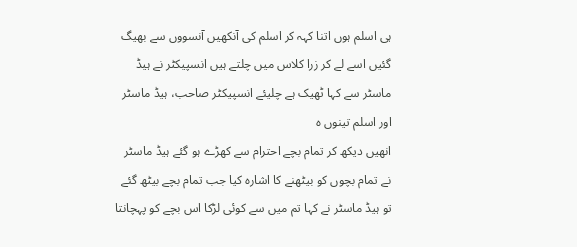ہی اسلم ہوں اتنا کہہ کر اسلم کی آنکھیں آنسووں سے بھیگ گئیں اسے لے کر زرا کلاس میں چلتے ہیں انسپیکٹر نے ہیڈ ماسٹر سے کہا ٹھیک ہے چلیئے انسپیکٹر صاحب، ہیڈ ماسٹر اور اسلم تینوں ہ
انھیں دیکھ کر تمام بچے احترام سے کھڑے ہو گئے ہیڈ ماسٹر نے تمام بچوں کو بیٹھنے کا اشارہ کیا جب تمام بچے بیٹھ گئے تو ہیڈ ماسٹر نے کہا تم میں سے کوئی لڑکا اس بچے کو پہچانتا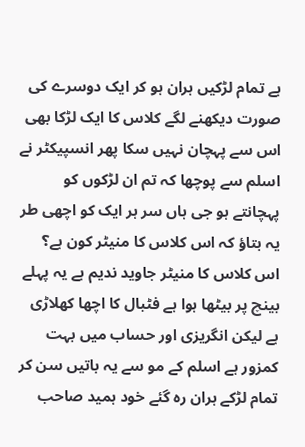ہے تمام لڑکیں ہران ہو کر ایک دوسرے کی صورت دیکھنے لگے کلاس کا ایک لڑکا بھی اس سے پہچان نہیں سکا پھر انسپیکٹر نے اسلم سے پوچھا کہ تم ان لڑکوں کو پہچانتے ہو جی ہاں سر ہر ایک کو اچھی طر
یہ بتاؤ کہ اس کلاس کا منیٹر کون ہے؟ اس کلاس کا منیٹر جاوید ندیم ہے یہ پہلے بینچ پر بیٹھا ہوا ہے فٹبال کا اچھا کھلاڑی ہے لیکن انگریزی اور حساب میں بہت کمزور ہے اسلم کے مو سے یہ باتیں سن کر تمام لڑکے ہران رہ گئے خود ہمید صاحب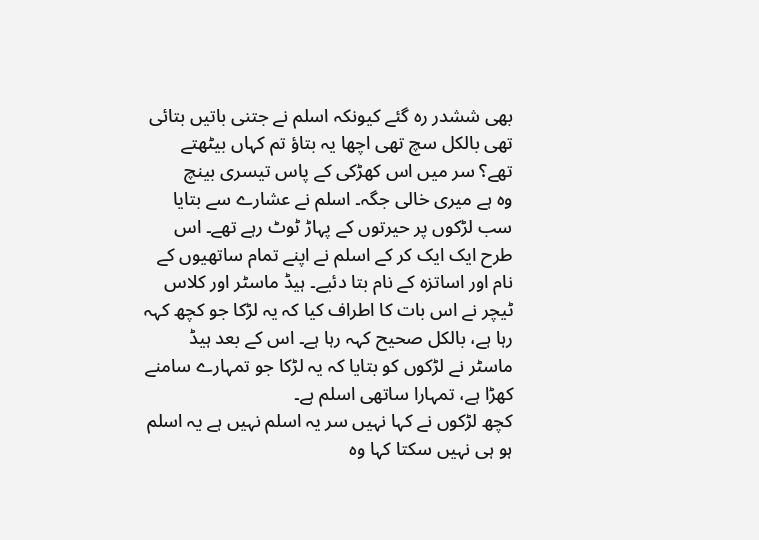بھی ششدر رہ گئے کیونکہ اسلم نے جتنی باتیں بتائی تھی بالکل سچ تھی اچھا یہ بتاؤ تم کہاں بیٹھتے تھے؟ سر میں اس کھڑکی کے پاس تیسری بینچ
وہ ہے میری خالی جگہ۔ اسلم نے عشارے سے بتایا سب لڑکوں پر حیرتوں کے پہاڑ ٹوٹ رہے تھے۔ اس طرح ایک ایک کر کے اسلم نے اپنے تمام ساتھیوں کے نام اور اساتزہ کے نام بتا دئیے۔ ہیڈ ماسٹر اور کلاس ٹیچر نے اس بات کا اطراف کیا کہ یہ لڑکا جو کچھ کہہ رہا ہے، بالکل صحیح کہہ رہا ہے۔ اس کے بعد ہیڈ ماسٹر نے لڑکوں کو بتایا کہ یہ لڑکا جو تمہارے سامنے کھڑا ہے، تمہارا ساتھی اسلم ہے۔
کچھ لڑکوں نے کہا نہیں سر یہ اسلم نہیں ہے یہ اسلم ہو ہی نہیں سکتا کہا وہ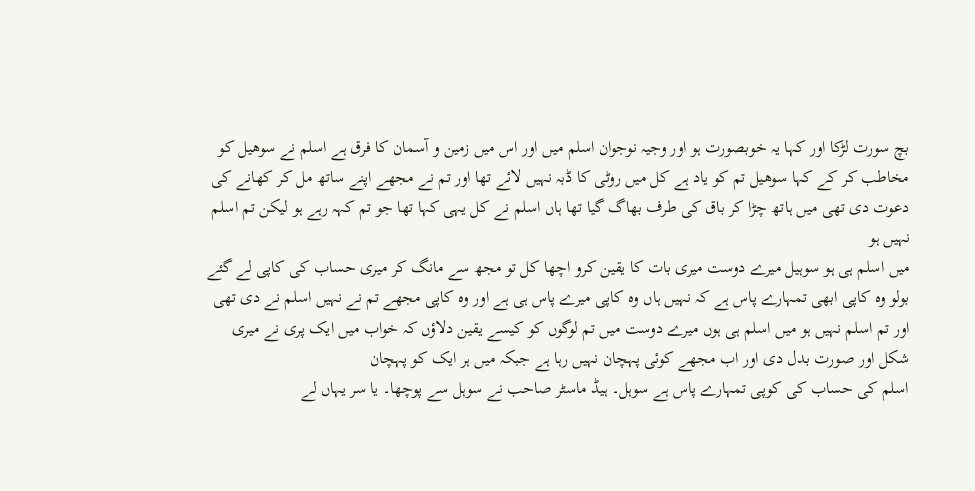بچ سورت لڑکا اور کہا یہ خوبصورت ہو اور وجیہ نوجوان اسلم میں اور اس میں زمین و آسمان کا فرق ہے اسلم نے سوھیل کو مخاطب کر کے کہا سوھیل تم کو یاد ہے کل میں روٹی کا ڈبہ نہیں لائے تھا اور تم نے مجھے اپنے ساتھ مل کر کھانے کی دعوت دی تھی میں ہاتھ چڑا کر باق کی طرف بھاگ گیا تھا ہاں اسلم نے کل یہی کہا تھا جو تم کہہ رہے ہو لیکن تم اسلم نہیں ہو
میں اسلم ہی ہو سوہیل میرے دوست میری بات کا یقین کرو اچھا کل تو مجھ سے مانگ کر میری حساب کی کاپی لے گئے بولو وہ کاپی ابھی تمہارے پاس ہے کہ نہیں ہاں وہ کاپی میرے پاس ہی ہے اور وہ کاپی مجھے تم نے نہیں اسلم نے دی تھی اور تم اسلم نہیں ہو میں اسلم ہی ہوں میرے دوست میں تم لوگوں کو کیسے یقین دلاؤں کہ خواب میں ایک پری نے میری شکل اور صورت بدل دی اور اب مجھے کوئی پہچان نہیں رہا ہے جبکہ میں ہر ایک کو پہچان
اسلم کی حساب کی کوپی تمہارے پاس ہے سوہل۔ ہیڈ ماسٹر صاحب نے سوہل سے پوچھا۔ یا سر یہاں لے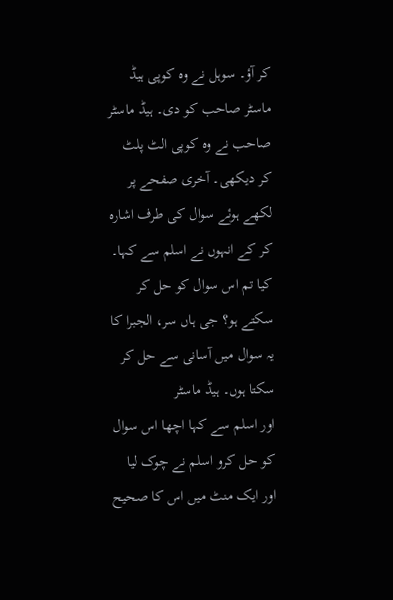کر آؤ۔ سوہل نے وہ کوپی ہیڈ ماسٹر صاحب کو دی۔ ہیڈ ماسٹر صاحب نے وہ کوپی الٹ پلٹ کر دیکھی۔ آخری صفحے پر لکھے ہوئے سوال کی طرف اشارہ کر کے انہوں نے اسلم سے کہا۔ کیا تم اس سوال کو حل کر سکتے ہو؟ جی ہاں سر، الجبرا کا یہ سوال میں آسانی سے حل کر سکتا ہوں۔ ہیڈ ماسٹر
اور اسلم سے کہا اچھا اس سوال کو حل کرو اسلم نے چوک لیا اور ایک منٹ میں اس کا صحیح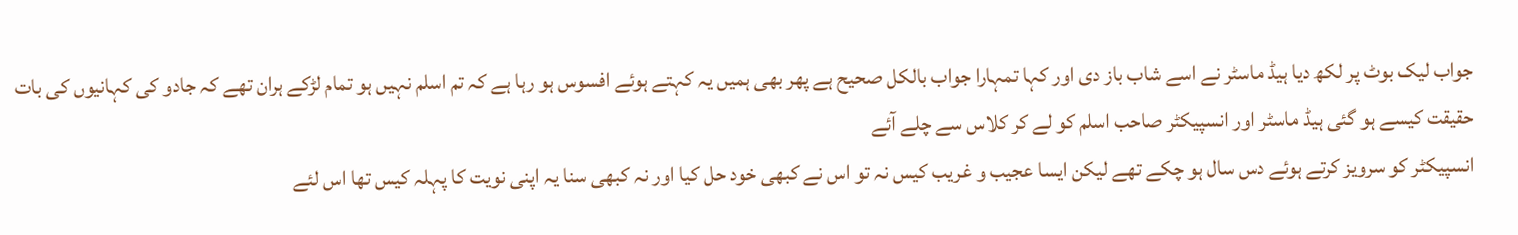جواب لیک بوٹ پر لکھ دیا ہیڈ ماسٹر نے اسے شاب باز دی اور کہا تمہارا جواب بالکل صحیح ہے پھر بھی ہمیں یہ کہتے ہوئے افسوس ہو رہا ہے کہ تم اسلم نہیں ہو تمام لڑکے ہران تھے کہ جادو کی کہانیوں کی بات حقیقت کیسے ہو گئی ہیڈ ماسٹر اور انسپیکٹر صاحب اسلم کو لے کر کلاس سے چلے آئے
انسپیکٹر کو سرویز کرتے ہوئے دس سال ہو چکے تھے لیکن ایسا عجیب و غریب کیس نہ تو اس نے کبھی خود حل کیا اور نہ کبھی سنا یہ اپنی نویت کا پہلہ کیس تھا اس لئے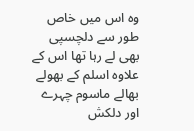وہ اس میں خاص طور سے دلچسپی بھی لے رہا تھا اس کے علاوہ اسلم کے بھولے بھالے ماسوم چہرے اور دلکش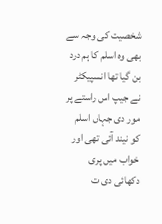شخصیت کی وجہ سے بھی وہ اسلم کا ہم درد بن گیا تھا انسپیکٹر نے جیپ اس راستے پر مور دی جہاں اسلم کو نیند آئی تھی اور خواب میں پری دکھائی دی ت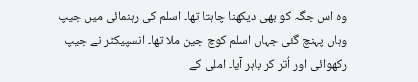وہ اس جگہ کو بھی دیکھنا چاہتا تھا۔ اسلم کی رہنمائی میں جیپ وہاں پہنچ گئی جہاں اسلم کوچ جین ملا تھا۔ انسپیکٹر نے جیپ رکھوائی اور اُتر کر باہر آیا۔ املی کے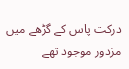درکت پاس کے گڑھے میں مزدور موجود تھے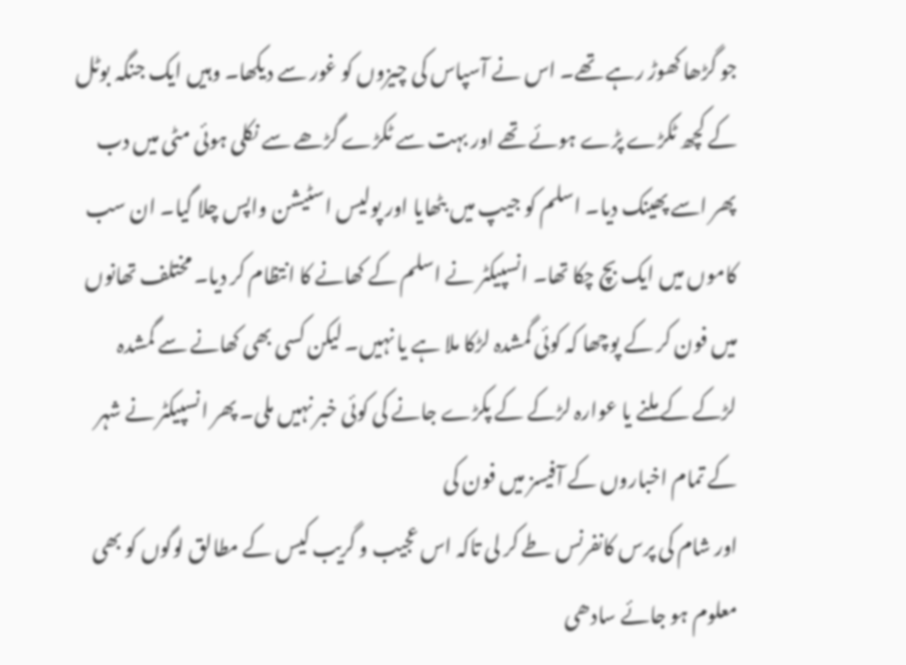جو گڑھا کھوڑ رہے تھے۔ اس نے آسپاس کی چیزوں کو غور سے دیکھا۔ وہیں ایک جنگہ بوٹل کے کچھ ٹکڑے پڑے ہوئے تھے اور بہت سے ٹکڑے گڑھے سے نکلی ہوئی مٹی میں دب
پھر اسے پھینک دیا۔ اسلم کو جیپ میں بٹھایا اور پولیس اسٹیشن واپس چلا گیا۔ ان سب کاموں میں ایک بچ چکا تھا۔ انسپیکٹر نے اسلم کے کھانے کا انتظام کر دیا۔ مختلف تھانوں میں فون کر کے پوچھا کہ کوئی گمشدہ لڑکا ملا ہے یا نہیں۔ لیکن کسی بھی کھانے سے گمشدہ لڑکے کے ملنے یا عوارہ لڑکے کے پکڑے جانے کی کوئی خبر نہیں ملی۔ پھر انسپیکٹر نے شہر کے تمام اخباروں کے آفیسز میں فون کی
اور شام کی پرس کانفرنس طے کر لی تاکہ اس عجیب و گریب کیس کے مطالق لوگوں کو بھی معلوم ہو جائے سادھی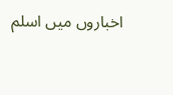اخباروں میں اسلم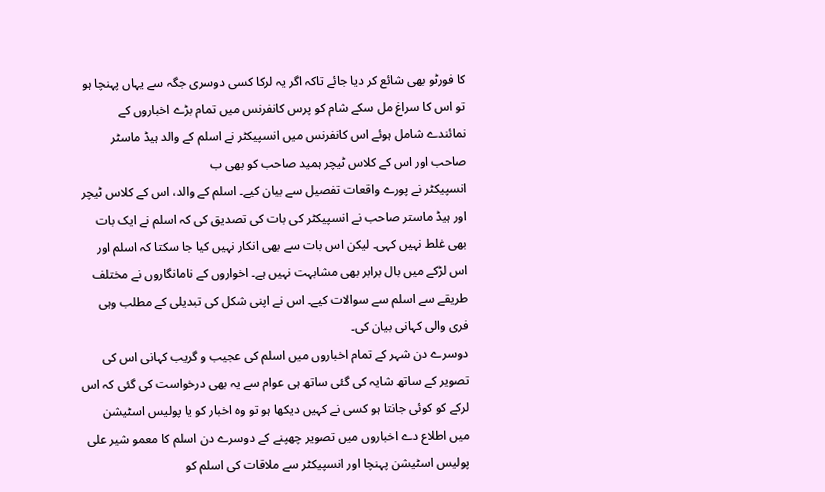کا فورٹو بھی شائع کر دیا جائے تاکہ اگر یہ لرکا کسی دوسری جگہ سے یہاں پہنچا ہو تو اس کا سراغ مل سکے شام کو پرس کانفرنس میں تمام بڑے اخباروں کے نمائندے شامل ہوئے اس کانفرنس میں انسپیکٹر نے اسلم کے والد ہیڈ ماسٹر صاحب اور اس کے کلاس ٹیچر ہمید صاحب کو بھی ب
انسپیکٹر نے پورے واقعات تفصیل سے بیان کیے۔ اسلم کے والد، اس کے کلاس ٹیچر اور ہیڈ ماستر صاحب نے انسپیکٹر کی بات کی تصدیق کی کہ اسلم نے ایک بات بھی غلط نہیں کہی۔ لیکن اس بات سے بھی انکار نہیں کیا جا سکتا کہ اسلم اور اس لڑکے میں بال برابر بھی مشابہت نہیں ہے۔ اخواروں کے نامانگاروں نے مختلف طریقے سے اسلم سے سوالات کیے۔ اس نے اپنی شکل کی تبدیلی کے مطلب وہی فری والی کہانی بیان کی۔
دوسرے دن شہر کے تمام اخباروں میں اسلم کی عجیب و گریب کہانی اس کی تصویر کے ساتھ شایہ کی گئی ساتھ ہی عوام سے یہ بھی درخواست کی گئی کہ اس لرکے کو کوئی جانتا ہو کسی نے کہیں دیکھا ہو تو وہ اخبار کو یا پولیس اسٹیشن میں اطلاع دے اخباروں میں تصویر چھپنے کے دوسرے دن اسلم کا معمو شیر علی پولیس اسٹیشن پہنچا اور انسپیکٹر سے ملاقات کی اسلم کو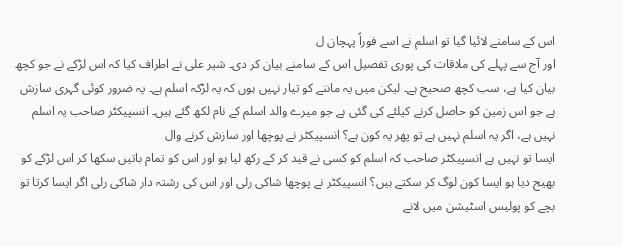اس کے سامنے لائیا گیا تو اسلم نے اسے فوراً پہچان ل
اور آج سے پہلے کی ملاقات کی پوری تفصیل اس کے سامنے بیان کر دی۔ شیر علی نے اطراف کیا کہ اس لڑکے نے جو کچھ بیان کیا ہے، سب کچھ صحیح ہے۔ لیکن میں یہ ماننے کو تیار نہیں ہوں کہ یہ لڑکہ اسلم ہے۔ یہ ضرور کوئی گہری سازش ہے جو اس زمین کو حاصل کرنے کیلئے کی گئی ہے جو میرے والد اسلم کے نام لکھ گئے ہیں۔ انسپیکٹر صاحب یہ اسلم نہیں ہے، اگر یہ اسلم نہیں ہے تو پھر یہ کون ہے؟ انسپیکٹر نے پوچھا اور سازش کرنے وال
ایسا تو نہیں ہے انسپیکٹر صاحب کہ اسلم کو کسی نے قید کر کے رکھ لیا ہو اور اس کو تمام باتیں سکھا کر اس لڑکے کو بھیج دیا ہو ایسا کون لوگ کر سکتے ہیں؟ انسپیکٹر نے پوچھا شاکی رلی اور اس کی رشتہ دار شاکی رلی اگر ایسا کرتا تو بچے کو پولیس اسٹیشن میں لانے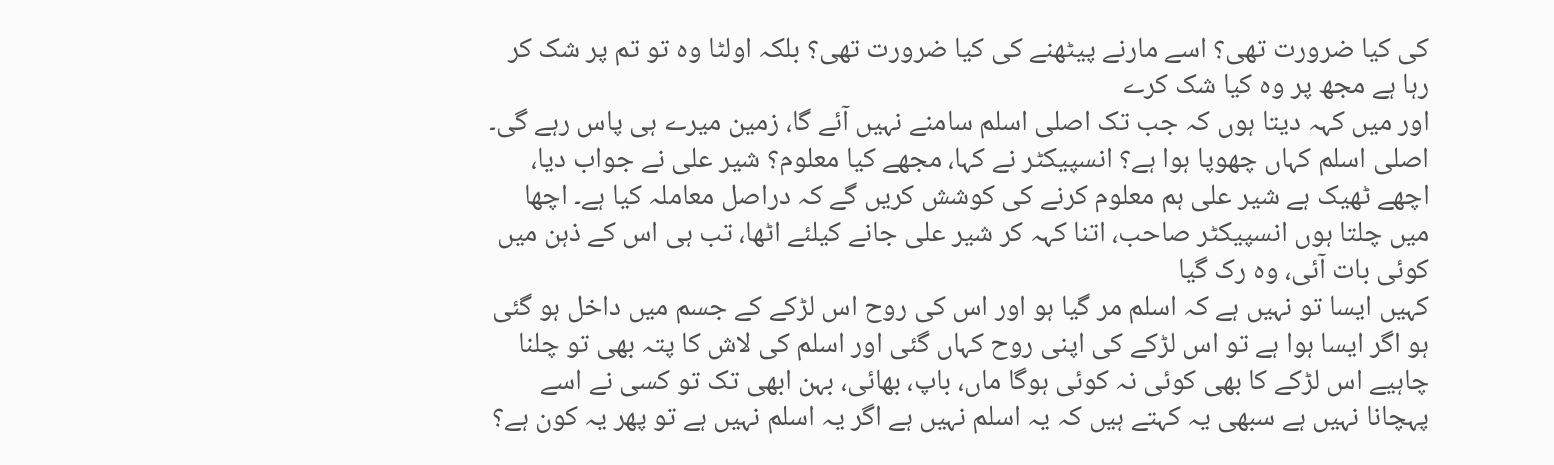کی کیا ضرورت تھی؟ اسے مارنے پیٹھنے کی کیا ضرورت تھی؟ بلکہ اولٹا وہ تو تم پر شک کر رہا ہے مجھ پر وہ کیا شک کرے
اور میں کہہ دیتا ہوں کہ جب تک اصلی اسلم سامنے نہیں آئے گا، زمین میرے ہی پاس رہے گی۔ اصلی اسلم کہاں چھوپا ہوا ہے؟ انسپیکٹر نے کہا، مجھے کیا معلوم؟ شیر علی نے جواب دیا، اچھے ٹھیک ہے شیر علی ہم معلوم کرنے کی کوشش کریں گے کہ دراصل معاملہ کیا ہے۔ اچھا میں چلتا ہوں انسپیکٹر صاحب، اتنا کہہ کر شیر علی جانے کیلئے اٹھا، تب ہی اس کے ذہن میں کوئی بات آئی، وہ رک گیا
کہیں ایسا تو نہیں ہے کہ اسلم مر گیا ہو اور اس کی روح اس لڑکے کے جسم میں داخل ہو گئی ہو اگر ایسا ہوا ہے تو اس لڑکے کی اپنی روح کہاں گئی اور اسلم کی لاش کا پتہ بھی تو چلنا چاہیے اس لڑکے کا بھی کوئی نہ کوئی ہوگا ماں، باپ، بھائی، بہن ابھی تک تو کسی نے اسے پہچانا نہیں ہے سبھی یہ کہتے ہیں کہ یہ اسلم نہیں ہے اگر یہ اسلم نہیں ہے تو پھر یہ کون ہے؟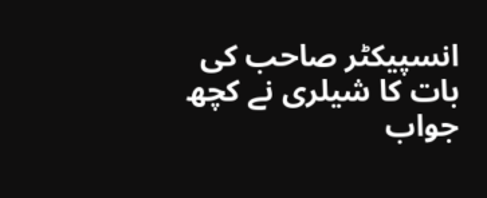انسپیکٹر صاحب کی بات کا شیلری نے کچھ جواب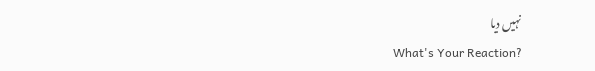نہیں دیا
What's Your Reaction?